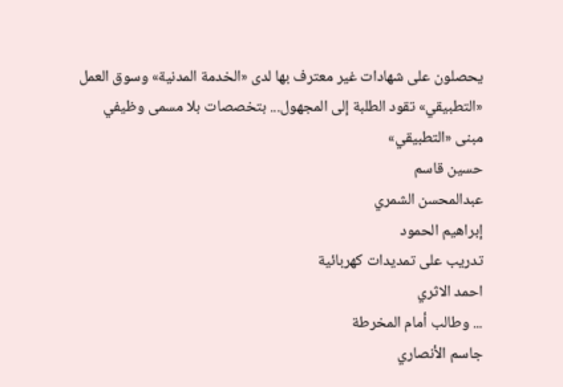يحصلون على شهادات غير معترف بها لدى «الخدمة المدنية» وسوق العمل
«التطبيقي» تقود الطلبة إلى المجهول... بتخصصات بلا مسمى وظيفي
مبنى «التطبيقي»
حسين قاسم
عبدالمحسن الشمري
إبراهيم الحمود
تدريب على تمديدات كهربائية
احمد الاثري
... وطالب أمام المخرطة
جاسم الأنصاري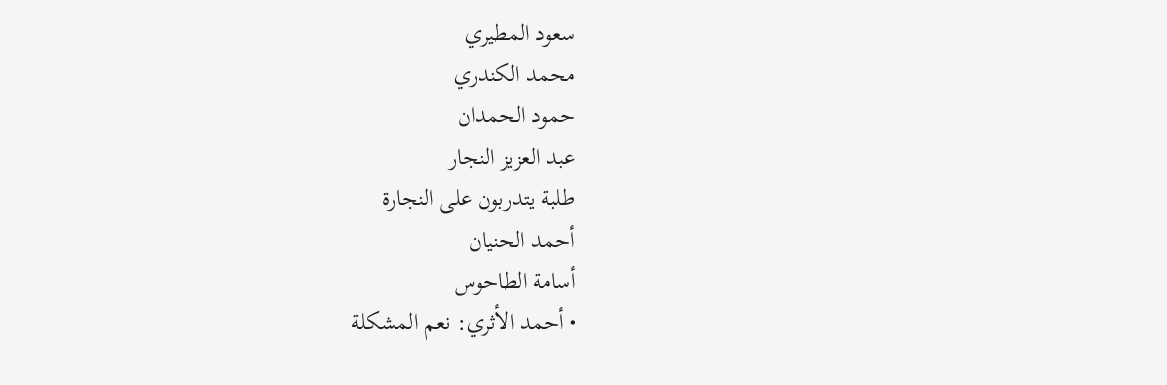سعود المطيري
محمد الكندري
حمود الحمدان
عبد العزيز النجار
طلبة يتدربون على النجارة
أحمد الحنيان
أسامة الطاحوس
• أحمد الأثري: نعم المشكلة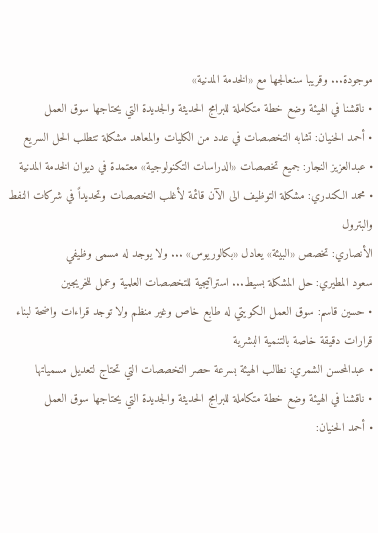موجودة... وقريبا سنعالجها مع «الخدمة المدنية»
• ناقشنا في الهيئة وضع خطة متكاملة للبرامج الحديثة والجديدة التي يحتاجها سوق العمل
• أحمد الحنيان: تشابه التخصصات في عدد من الكليات والمعاهد مشكلة تتطلب الحل السريع
• عبدالعزيز النجار: جميع تخصصات «الدراسات التكنولوجية» معتمدة في ديوان الخدمة المدنية
• محمد الكندري: مشكلة التوظيف الى الآن قائمة لأغلب التخصصات وتحديداً في شركات النفط والبترول
الأنصاري: تخصص «البيئة» يعادل «بكالوريوس» ... ولا يوجد له مسمى وظيفي
سعود المطيري: حل المشكلة بسيط... استراتيجية للتخصصات العلمية وعمل للخريجين
• حسين قاسم: سوق العمل الكويتي له طابع خاص وغير منظم ولا توجد قراءات واضحة لبناء قرارات دقيقة خاصة بالتنمية البشرية
• عبدالمحسن الشمري: نطالب الهيئة بسرعة حصر التخصصات التي تحتاج لتعديل مسمياتها
• ناقشنا في الهيئة وضع خطة متكاملة للبرامج الحديثة والجديدة التي يحتاجها سوق العمل
• أحمد الحنيان: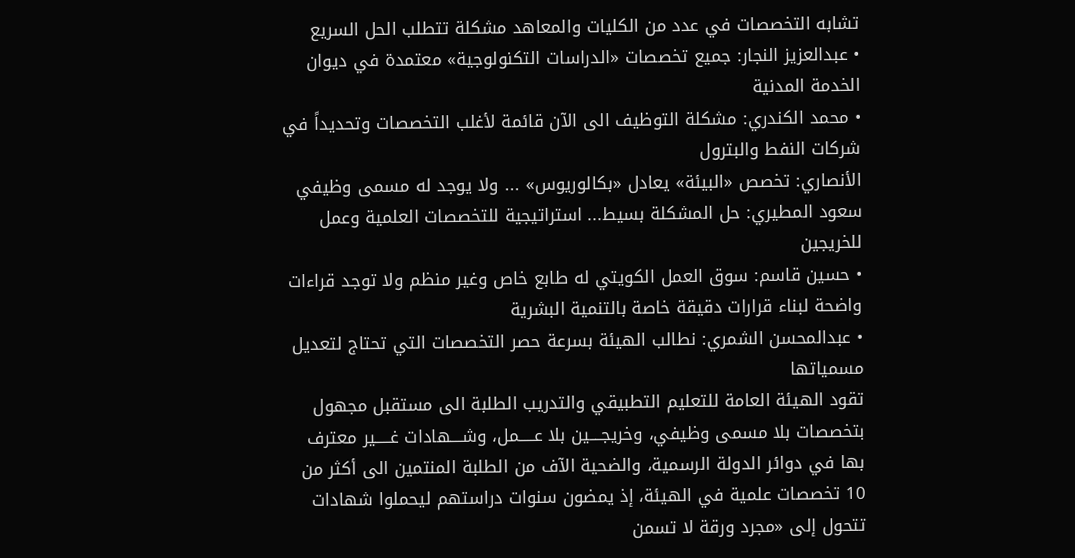تشابه التخصصات في عدد من الكليات والمعاهد مشكلة تتطلب الحل السريع
• عبدالعزيز النجار: جميع تخصصات «الدراسات التكنولوجية» معتمدة في ديوان الخدمة المدنية
• محمد الكندري: مشكلة التوظيف الى الآن قائمة لأغلب التخصصات وتحديداً في شركات النفط والبترول
الأنصاري: تخصص «البيئة» يعادل «بكالوريوس» ... ولا يوجد له مسمى وظيفي
سعود المطيري: حل المشكلة بسيط... استراتيجية للتخصصات العلمية وعمل للخريجين
• حسين قاسم: سوق العمل الكويتي له طابع خاص وغير منظم ولا توجد قراءات واضحة لبناء قرارات دقيقة خاصة بالتنمية البشرية
• عبدالمحسن الشمري: نطالب الهيئة بسرعة حصر التخصصات التي تحتاج لتعديل مسمياتها
تقود الهيئة العامة للتعليم التطبيقي والتدريب الطلبة الى مستقبل مجهول بتخصصات بلا مسمى وظيفي، وخريجــــين بلا عـــــمل، وشــــهادات غـــــير معترف بها في دوائر الدولة الرسمية، والضحية الآف من الطلبة المنتمين الى أكثر من 10 تخصصات علمية في الهيئة، إذ يمضون سنوات دراستهم ليحملوا شهادات تتحول إلى «مجرد ورقة لا تسمن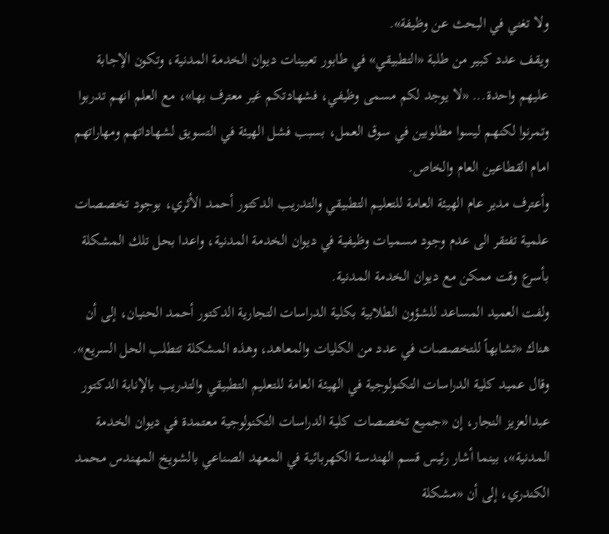ولا تغني في البحث عن وظيفة».
ويقف عدد كبير من طلبة «التطبيقي» في طابور تعيينات ديوان الخدمة المدنية، وتكون الإجابة عليهم واحدة... «لا يوجد لكم مسمى وظيفي، فشهادتكم غير معترف بها»، مع العلم انهم تدربوا وتمرنوا لكنهم ليسوا مطلوبين في سوق العمل، بسبب فشل الهيئة في التسويق لشهاداتهم ومهاراتهم امام القطاعين العام والخاص.
وأعترف مدير عام الهيئة العامة للتعليم التطبيقي والتدريب الدكتور أحمد الأثري، بوجود تخصصات علمية تفتقر الى عدم وجود مسميات وظيفية في ديوان الخدمة المدنية، واعدا بحل تلك المشكلة بأسرع وقت ممكن مع ديوان الخدمة المدنية.
ولفت العميد المساعد للشؤون الطلابية بكلية الدراسات التجارية الدكتور أحمد الحنيان، إلى أن هناك «تشابهاً للتخصصات في عدد من الكليات والمعاهد، وهذه المشكلة تتطلب الحل السريع».
وقال عميد كلية الدراسات التكنولوجية في الهيئة العامة للتعليم التطبيقي والتدريب بالإنابة الدكتور عبدالعزيز النجار، إن «جميع تخصصات كلية الدراسات التكنولوجية معتمدة في ديوان الخدمة المدنية»، بينما أشار رئيس قسم الهندسة الكهربائية في المعهد الصناعي بالشويخ المهندس محمد الكندري، إلى أن «مشكلة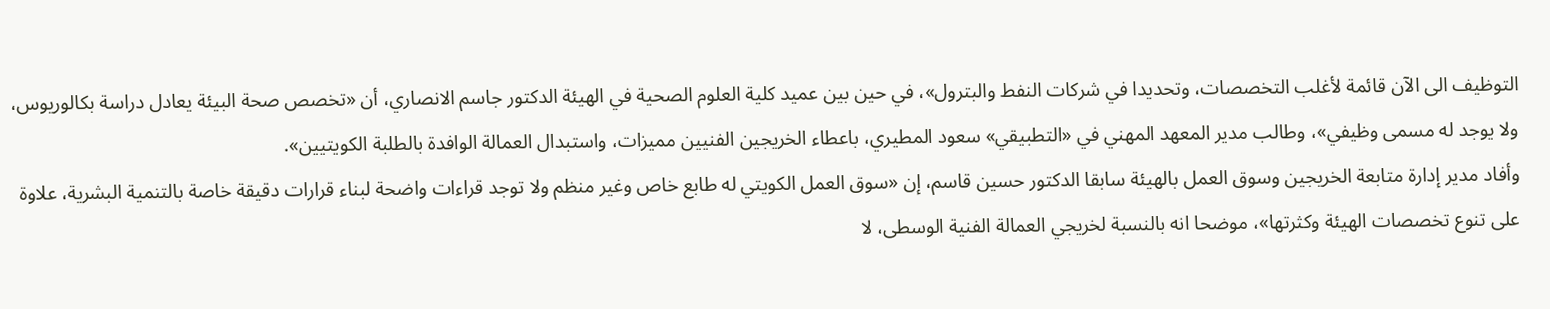التوظيف الى الآن قائمة لأغلب التخصصات، وتحديدا في شركات النفط والبترول»، في حين بين عميد كلية العلوم الصحية في الهيئة الدكتور جاسم الانصاري، أن «تخصص صحة البيئة يعادل دراسة بكالوريوس، ولا يوجد له مسمى وظيفي»، وطالب مدير المعهد المهني في «التطبيقي» سعود المطيري، باعطاء الخريجين الفنيين مميزات، واستبدال العمالة الوافدة بالطلبة الكويتيين».
وأفاد مدير إدارة متابعة الخريجين وسوق العمل بالهيئة سابقا الدكتور حسين قاسم، إن «سوق العمل الكويتي له طابع خاص وغير منظم ولا توجد قراءات واضحة لبناء قرارات دقيقة خاصة بالتنمية البشرية، علاوة على تنوع تخصصات الهيئة وكثرتها»، موضحا انه بالنسبة لخريجي العمالة الفنية الوسطى، لا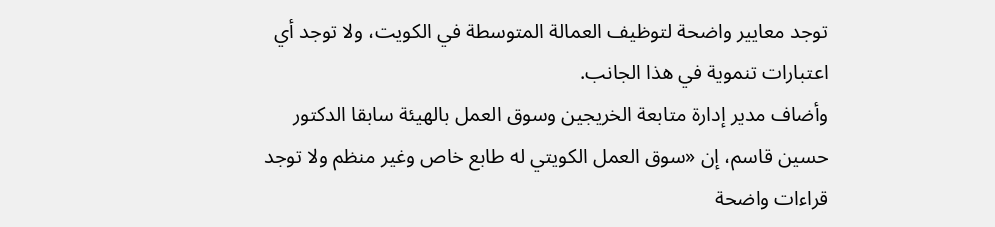توجد معايير واضحة لتوظيف العمالة المتوسطة في الكويت، ولا توجد أي اعتبارات تنموية في هذا الجانب.
وأضاف مدير إدارة متابعة الخريجين وسوق العمل بالهيئة سابقا الدكتور حسين قاسم، إن «سوق العمل الكويتي له طابع خاص وغير منظم ولا توجد قراءات واضحة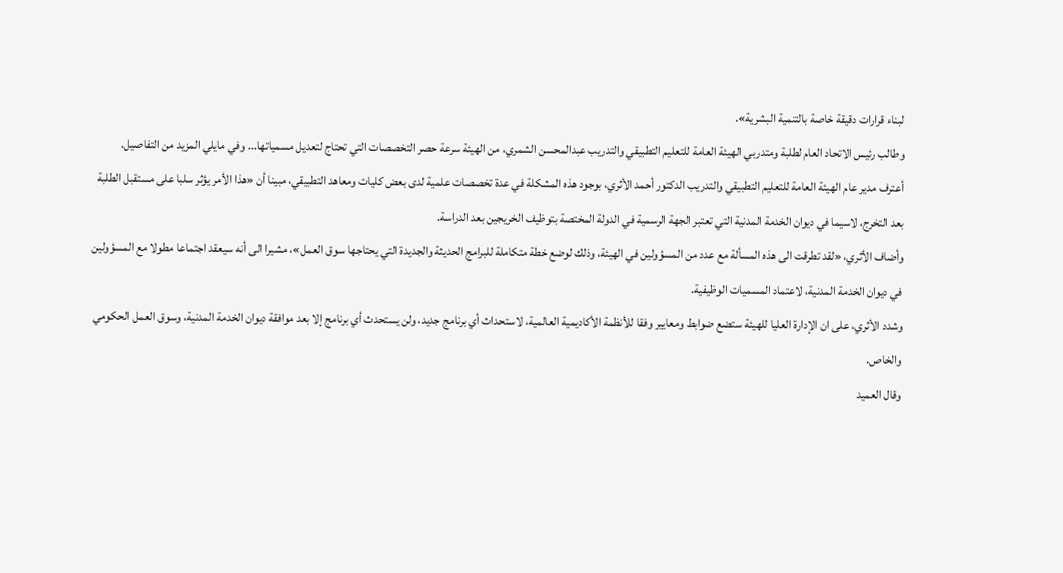لبناء قرارات دقيقة خاصة بالتنمية البشرية».
وطالب رئيس الاتحاد العام لطلبة ومتدربي الهيئة العامة للتعليم التطبيقي والتدريب عبدالمحسن الشمري، من الهيئة سرعة حصر التخصصات التي تحتاج لتعديل مسمياتها... وفي مايلي المزيد من التفاصيل.
أعترف مدير عام الهيئة العامة للتعليم التطبيقي والتدريب الدكتور أحمد الأثري، بوجود هذه المشكلة في عدة تخصصات علمية لدى بعض كليات ومعاهد التطبيقي، مبينا أن «هذا الأمر يؤثر سلبا على مستقبل الطلبة بعد التخرج، لاسيما في ديوان الخدمة المدنية التي تعتبر الجهة الرسمية في الدولة المختصة بتوظيف الخريجين بعد الدراسة.
وأضاف الأثري، «لقد تطرقت الى هذه المسألة مع عدد من المسؤولين في الهيئة، وذلك لوضع خطة متكاملة للبرامج الحديثة والجديدة التي يحتاجها سوق العمل»، مشيرا الى أنه سيعقد اجتماعا مطولا مع المسؤولين في ديوان الخدمة المدنية، لاعتماد المسميات الوظيفية.
وشدد الأثري، على ان الإدارة العليا للهيئة ستضع ضوابط ومعايير وفقا للأنظمة الأكاديمية العالمية، لاستحداث أي برنامج جديد، ولن يستحدث أي برنامج إلا بعد موافقة ديوان الخدمة المدنية، وسوق العمل الحكومي والخاص.
وقال العميد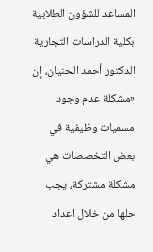المساعد للشؤون الطلابية بكلية الدراسات التجارية الدكتور أحمد الحنيان، إن «مشكلة عدم وجود مسميات وظيفية في بعض التخصصات هي مشكلة مشتركة، يجب حلها من خلال اعداد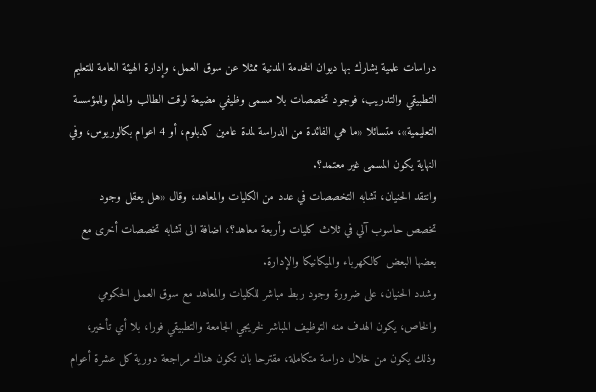دراسات علمية يشارك بها ديوان الخدمة المدنية ممثلا عن سوق العمل، وإدارة الهيئة العامة للتعليم التطبيقي والتدريب، فوجود تخصصات بلا مسمى وظيفي مضيعة لوقت الطالب والمعلم وللمؤسسة التعليمية»، متسائلا «ما هي الفائدة من الدراسة لمدة عامين كدبلوم، أو 4 اعوام بكالوريوس، وفي النهاية يكون المسمى غير معتمد؟.
وانتقد الحنيان، تشابه التخصصات في عدد من الكليات والمعاهد، وقال «هل يعقل وجود تخصص حاسوب آلي في ثلاث كليات وأربعة معاهد؟، اضافة الى تشابه تخصصات أخرى مع بعضها البعض كالكهرباء والميكانيكا والإدارة.
وشدد الحنيان، على ضرورة وجود ربط مباشر للكليات والمعاهد مع سوق العمل الحكومي والخاص، يكون الهدف منه التوظيف المباشر لخريجي الجامعة والتطبيقي فورا، بلا أي تأخير، وذلك يكون من خلال دراسة متكاملة، مقترحا بان تكون هناك مراجعة دورية كل عشرة أعوام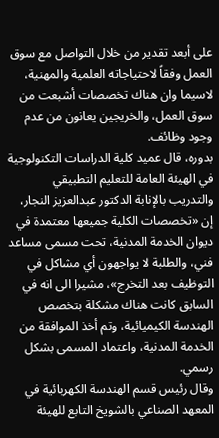على أبعد تقدير من خلال التواصل مع سوق العمل وفقاً لاحتياجاته العلمية والمهنية، لاسيما وان هناك تخصصات أشبعت من سوق العمل، والخريجين يعانون من عدم وجود وظائف.
بدوره، قال عميد كلية الدراسات التكنولوجية في الهيئة العامة للتعليم التطبيقي والتدريب بالإنابة الدكتور عبدالعزيز النجار، إن «تخصصات الكلية جميعها معتمدة في ديوان الخدمة المدنية، تحت مسمى مساعد فني، والطلبة لا يواجهون أي مشاكل في التوظيف بعد التخرج»، مشيرا الى انه في السابق كانت هناك مشكلة بتخصص الهندسة الكيميائية، وتم أخذ الموافقة من الخدمة المدنية، واعتماد المسمى بشكل رسمي.
وقال رئيس قسم الهندسة الكهربائية في المعهد الصناعي بالشويخ التابع للهيئة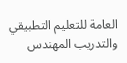العامة للتعليم التطبيقي والتدريب المهندس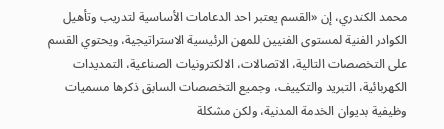محمد الكندري، إن «القسم يعتبر احد الدعامات الأساسية لتدريب وتأهيل الكوادر الفنية لمستوى الفنيين للمهن الرئيسية الاستراتيجية، ويحتوي القسم على التخصصات التالية، الاتصالات، الالكترونيات الصناعية، التمديدات الكهربائية، التبريد والتكييف، وجميع التخصصات السابق ذكرها مسميات وظيفية بديوان الخدمة المدنية، ولكن مشكلة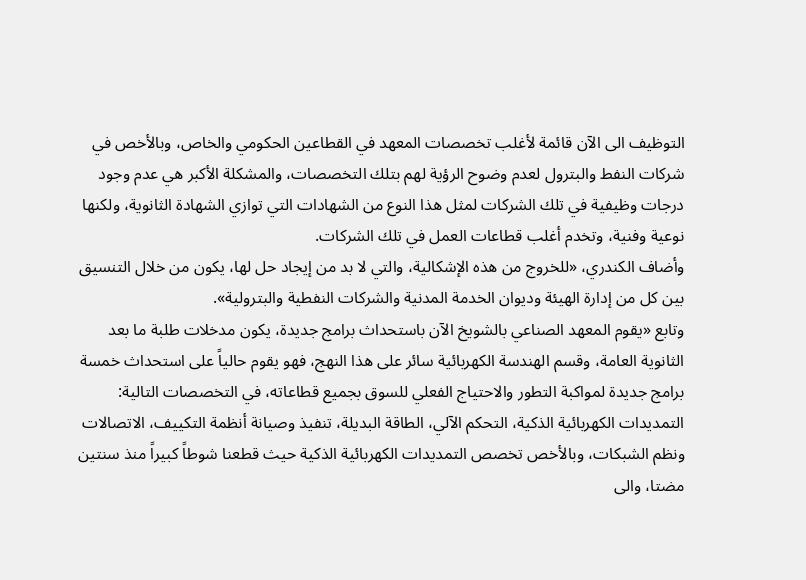التوظيف الى الآن قائمة لأغلب تخصصات المعهد في القطاعين الحكومي والخاص، وبالأخص في شركات النفط والبترول لعدم وضوح الرؤية لهم بتلك التخصصات، والمشكلة الأكبر هي عدم وجود درجات وظيفية في تلك الشركات لمثل هذا النوع من الشهادات التي توازي الشهادة الثانوية، ولكنها نوعية وفنية، وتخدم أغلب قطاعات العمل في تلك الشركات.
وأضاف الكندري، «للخروج من هذه الإشكالية، والتي لا بد من إيجاد حل لها، يكون من خلال التنسيق بين كل من إدارة الهيئة وديوان الخدمة المدنية والشركات النفطية والبترولية».
وتابع «يقوم المعهد الصناعي بالشويخ الآن باستحداث برامج جديدة، يكون مدخلات طلبة ما بعد الثانوية العامة، وقسم الهندسة الكهربائية سائر على هذا النهج، فهو يقوم حالياً على استحداث خمسة برامج جديدة لمواكبة التطور والاحتياج الفعلي للسوق بجميع قطاعاته، في التخصصات التالية: التمديدات الكهربائية الذكية، التحكم الآلي، الطاقة البديلة، تنفيذ وصيانة أنظمة التكييف، الاتصالات ونظم الشبكات، وبالأخص تخصص التمديدات الكهربائية الذكية حيث قطعنا شوطاً كبيراً منذ سنتين مضتا، والى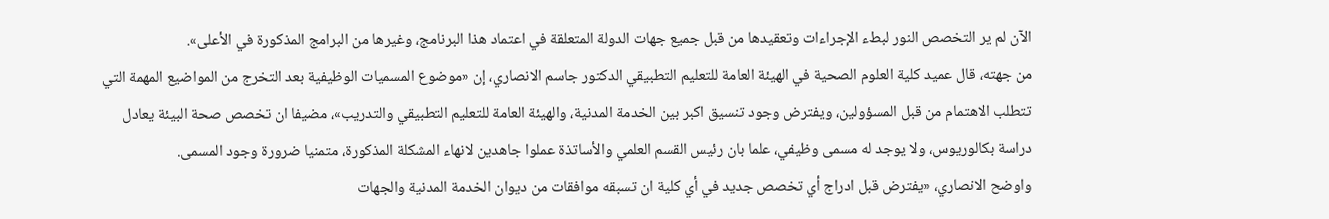الآن لم ير التخصص النور لبطء الإجراءات وتعقيدها من قبل جميع جهات الدولة المتعلقة في اعتماد هذا البرنامج، وغيرها من البرامج المذكورة في الأعلى».
من جهته، قال عميد كلية العلوم الصحية في الهيئة العامة للتعليم التطبيقي الدكتور جاسم الانصاري، إن «موضوع المسميات الوظيفية بعد التخرج من المواضيع المهمة التي تتطلب الاهتمام من قبل المسؤولين، ويفترض وجود تنسيق اكبر بين الخدمة المدنية، والهيئة العامة للتعليم التطبيقي والتدريب»، مضيفا ان تخصص صحة البيئة يعادل دراسة بكالوريوس، ولا يوجد له مسمى وظيفي، علما بان رئيس القسم العلمي والأساتذة عملوا جاهدين لانهاء المشكلة المذكورة، متمنيا ضرورة وجود المسمى.
واوضح الانصاري، «يفترض قبل ادراج أي تخصص جديد في أي كلية ان تسبقه موافقات من ديوان الخدمة المدنية والجهات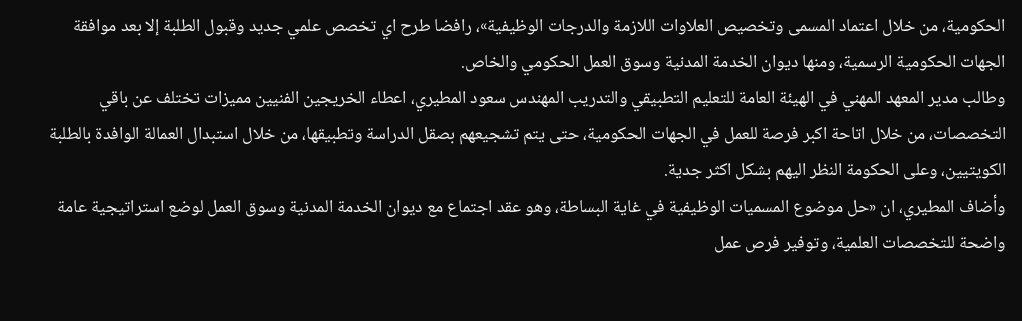الحكومية، من خلال اعتماد المسمى وتخصيص العلاوات اللازمة والدرجات الوظيفية»، رافضا طرح اي تخصص علمي جديد وقبول الطلبة إلا بعد موافقة الجهات الحكومية الرسمية، ومنها ديوان الخدمة المدنية وسوق العمل الحكومي والخاص.
وطالب مدير المعهد المهني في الهيئة العامة للتعليم التطبيقي والتدريب المهندس سعود المطيري، اعطاء الخريجين الفنيين مميزات تختلف عن باقي التخصصات، من خلال اتاحة اكبر فرصة للعمل في الجهات الحكومية، حتى يتم تشجيعهم بصقل الدراسة وتطبيقها، من خلال استبدال العمالة الوافدة بالطلبة الكويتيين، وعلى الحكومة النظر اليهم بشكل اكثر جدية.
وأضاف المطيري، ان «حل موضوع المسميات الوظيفية في غاية البساطة، وهو عقد اجتماع مع ديوان الخدمة المدنية وسوق العمل لوضع استراتيجية عامة واضحة للتخصصات العلمية، وتوفير فرص عمل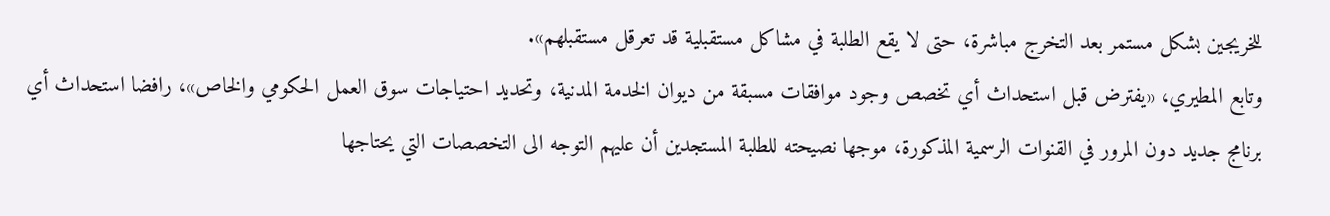للخريجين بشكل مستمر بعد التخرج مباشرة، حتى لا يقع الطلبة في مشاكل مستقبلية قد تعرقل مستقبلهم».
وتابع المطيري، «يفترض قبل استحداث أي تخصص وجود موافقات مسبقة من ديوان الخدمة المدنية، وتحديد احتياجات سوق العمل الحكومي والخاص»، رافضا استحداث أي برنامج جديد دون المرور في القنوات الرسمية المذكورة، موجها نصيحته للطلبة المستجدين أن عليهم التوجه الى التخصصات التي يحتاجها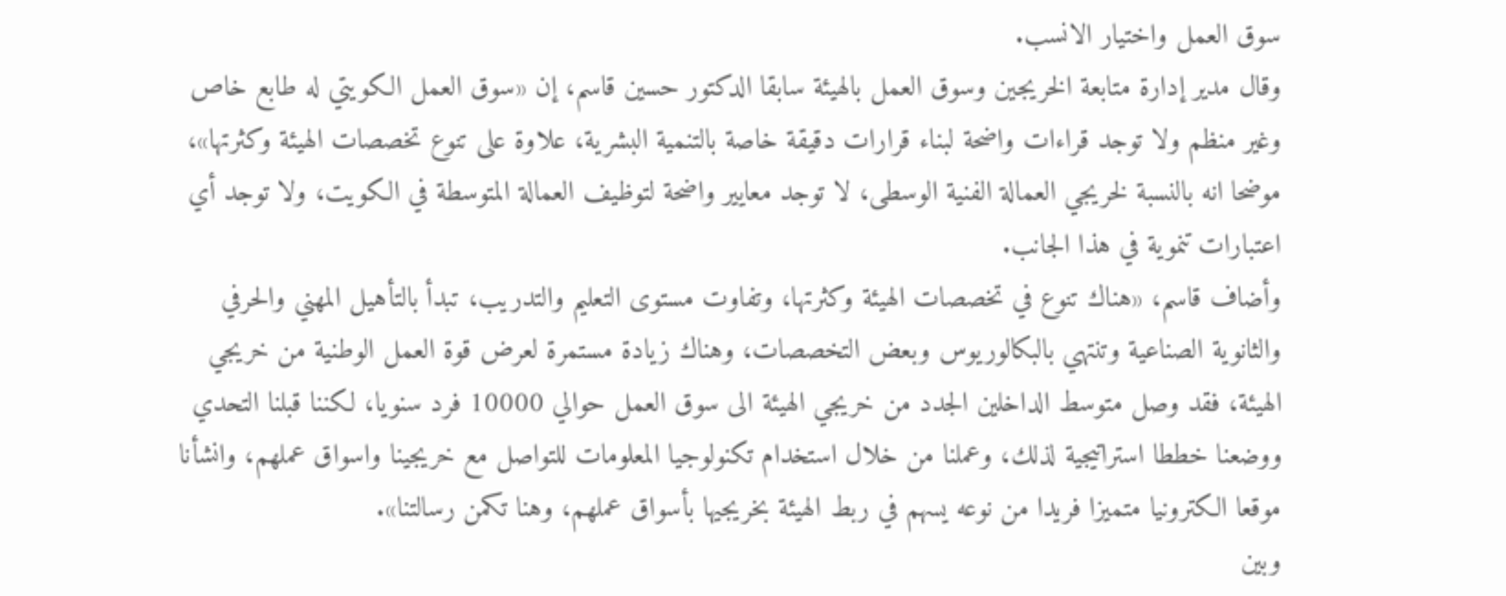سوق العمل واختيار الانسب.
وقال مدير إدارة متابعة الخريجين وسوق العمل بالهيئة سابقا الدكتور حسين قاسم، إن «سوق العمل الكويتي له طابع خاص وغير منظم ولا توجد قراءات واضحة لبناء قرارات دقيقة خاصة بالتنمية البشرية، علاوة على تنوع تخصصات الهيئة وكثرتها»، موضحا انه بالنسبة لخريجي العمالة الفنية الوسطى، لا توجد معايير واضحة لتوظيف العمالة المتوسطة في الكويت، ولا توجد أي اعتبارات تنموية في هذا الجانب.
وأضاف قاسم، «هناك تنوع في تخصصات الهيئة وكثرتها، وتفاوت مستوى التعليم والتدريب، تبدأ بالتأهيل المهني والحرفي والثانوية الصناعية وتنتهي بالبكالوريوس وبعض التخصصات، وهناك زيادة مستمرة لعرض قوة العمل الوطنية من خريجي الهيئة، فقد وصل متوسط الداخلين الجدد من خريجي الهيئة الى سوق العمل حوالي 10000 فرد سنويا، لكننا قبلنا التحدي ووضعنا خططا استراتيجية لذلك، وعملنا من خلال استخدام تكنولوجيا المعلومات للتواصل مع خريجينا واسواق عملهم، وانشأنا موقعا الكترونيا متميزا فريدا من نوعه يسهم في ربط الهيئة بخريجيها بأسواق عملهم، وهنا تكمن رسالتنا».
وبين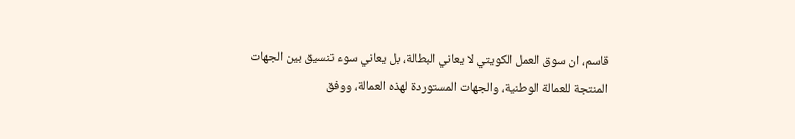قاسم، ان سوق العمل الكويتي لا يعاني البطالة، بل يعاني سوء تنسيق بين الجهات المنتجة للعمالة الوطنية، والجهات المستوردة لهذه العمالة، ووفق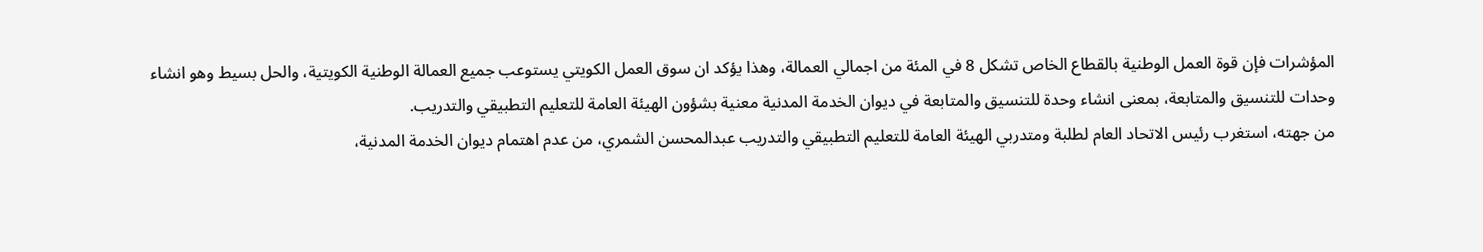المؤشرات فإن قوة العمل الوطنية بالقطاع الخاص تشكل 8 في المئة من اجمالي العمالة، وهذا يؤكد ان سوق العمل الكويتي يستوعب جميع العمالة الوطنية الكويتية، والحل بسيط وهو انشاء وحدات للتنسيق والمتابعة، بمعنى انشاء وحدة للتنسيق والمتابعة في ديوان الخدمة المدنية معنية بشؤون الهيئة العامة للتعليم التطبيقي والتدريب.
من جهته، استغرب رئيس الاتحاد العام لطلبة ومتدربي الهيئة العامة للتعليم التطبيقي والتدريب عبدالمحسن الشمري، من عدم اهتمام ديوان الخدمة المدنية،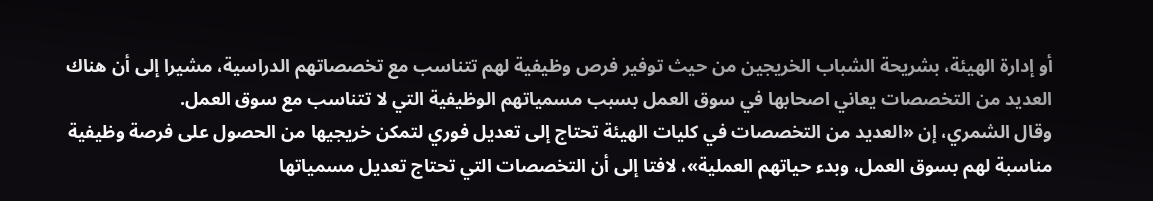أو إدارة الهيئة، بشريحة الشباب الخريجين من حيث توفير فرص وظيفية لهم تتناسب مع تخصصاتهم الدراسية، مشيرا إلى أن هناك العديد من التخصصات يعاني اصحابها في سوق العمل بسبب مسمياتهم الوظيفية التي لا تتناسب مع سوق العمل.
وقال الشمري، إن «العديد من التخصصات في كليات الهيئة تحتاج إلى تعديل فوري لتمكن خريجيها من الحصول على فرصة وظيفية مناسبة لهم بسوق العمل، وبدء حياتهم العملية»، لافتا إلى أن التخصصات التي تحتاج تعديل مسمياتها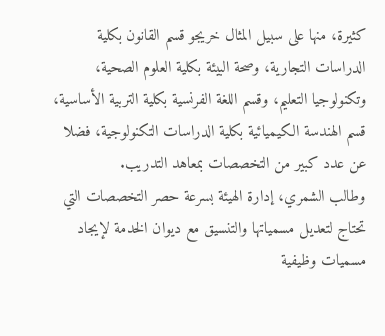كثيرة، منها على سبيل المثال خريجو قسم القانون بكلية الدراسات التجارية، وصحة البيئة بكلية العلوم الصحية، وتكنولوجيا التعليم، وقسم اللغة الفرنسية بكلية التربية الأساسية، قسم الهندسة الكيميائية بكلية الدراسات التكنولوجية، فضلا عن عدد كبير من التخصصات بمعاهد التدريب.
وطالب الشمري، إدارة الهيئة بسرعة حصر التخصصات التي تحتاج لتعديل مسمياتها والتنسيق مع ديوان الخدمة لإيجاد مسميات وظيفية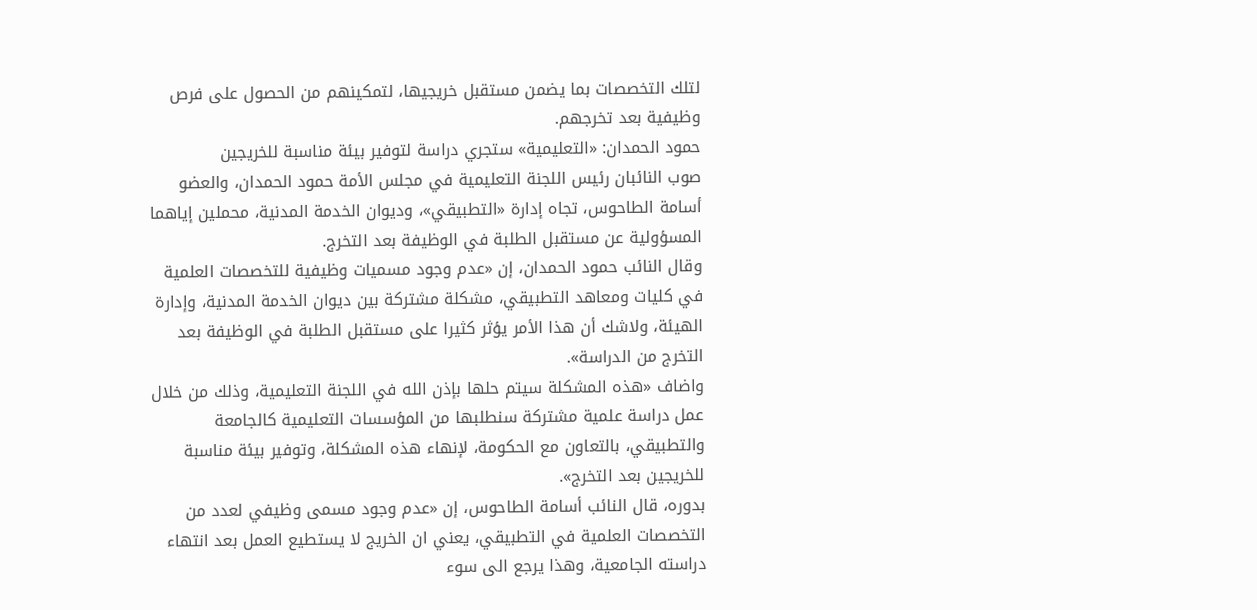لتلك التخصصات بما يضمن مستقبل خريجيها، لتمكينهم من الحصول على فرص وظيفية بعد تخرجهم.
حمود الحمدان: «التعليمية» ستجري دراسة لتوفير بيئة مناسبة للخريجين
صوب النائبان رئيس اللجنة التعليمية في مجلس الأمة حمود الحمدان، والعضو أسامة الطاحوس، تجاه إدارة «التطبيقي»، وديوان الخدمة المدنية، محملين إياهما المسؤولية عن مستقبل الطلبة في الوظيفة بعد التخرج.
وقال النائب حمود الحمدان، إن «عدم وجود مسميات وظيفية للتخصصات العلمية في كليات ومعاهد التطبيقي، مشكلة مشتركة بين ديوان الخدمة المدنية، وإدارة الهيئة، ولاشك أن هذا الأمر يؤثر كثيرا على مستقبل الطلبة في الوظيفة بعد التخرج من الدراسة».
واضاف «هذه المشكلة سيتم حلها بإذن الله في اللجنة التعليمية، وذلك من خلال عمل دراسة علمية مشتركة سنطلبها من المؤسسات التعليمية كالجامعة والتطبيقي، بالتعاون مع الحكومة، لإنهاء هذه المشكلة، وتوفير بيئة مناسبة للخريجين بعد التخرج».
بدوره، قال النائب أسامة الطاحوس، إن «عدم وجود مسمى وظيفي لعدد من التخصصات العلمية في التطبيقي، يعني ان الخريج لا يستطيع العمل بعد انتهاء دراسته الجامعية، وهذا يرجع الى سوء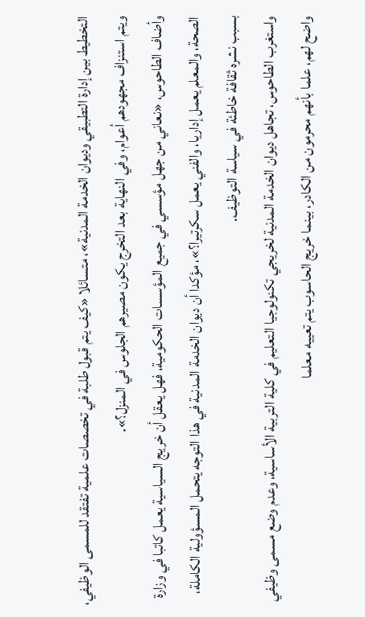التخطيط بين إدارة التطبيقي وديوان الخدمة المدنية»، متسائلا «كيف يتم قبول طلبة في تخصصات علمية تفتقد للمسمى الوظيفي، ويتم استنزاف مجهودهم أعوام، وفي النهاية بعد التخرج يكون مصيرهم الجلوس في المنزل؟».
وأضاف الطاحوس، «نعاني من جهل مؤسسي في جميع المؤسسات الحكومية، فهل يعقل أن خريج السياسية يعمل كاتبا في وزارة الصحة، والمعلم يعمل إداريا، والفني يعمل سكرتيرا؟»، مؤكدا أن ديوان الخدمة المدنية في هذا التوجه يتحمل المسؤولية الكاملة، بسبب نشره ثقافة خاطئة في سياسة التوظيف.
واستغرب الطاحوس، تجاهل ديوان الخدمة المدنية لخريجي تكنولوجيا التعليم في كلية التربية الأساسية، وعدم وضع مسمى وظيفي واضح لهم، علما بأنهم محرمون من الكادر، بينما خريج الحاسوب يتم تعييه معلما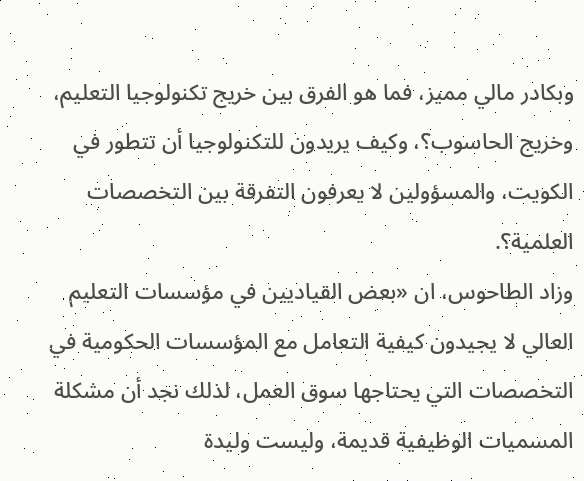وبكادر مالي مميز، فما هو الفرق بين خريج تكنولوجيا التعليم، وخريج الحاسوب؟، وكيف يريدون للتكنولوجيا أن تتطور في الكويت، والمسؤولين لا يعرفون التفرقة بين التخصصات العلمية؟.
وزاد الطاحوس، ان «بعض القياديين في مؤسسات التعليم العالي لا يجيدون كيفية التعامل مع المؤسسات الحكومية في التخصصات التي يحتاجها سوق العمل، لذلك نجد أن مشكلة المسميات الوظيفية قديمة، وليست وليدة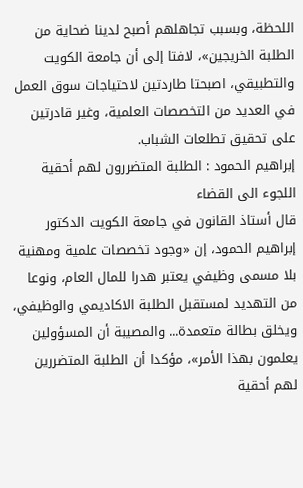اللحظة، وبسبب تجاهلهم أصبح لدينا ضحاية من الطلبة الخريجين»، لافتا إلى أن جامعة الكويت والتطبيقي، اصبحتا طاردتين لاحتياجات سوق العمل في العديد من التخصصات العلمية، وغير قادرتين على تحقيق تطلعات الشباب.
إبراهيم الحمود : الطلبة المتضررون لهم أحقية اللجوء الى القضاء
قال أستاذ القانون في جامعة الكويت الدكتور إبراهيم الحمود، إن «وجود تخصصات علمية ومهنية بلا مسمى وظيفي يعتبر هدرا للمال العام، ونوعا من التهديد لمستقبل الطلبة الاكاديمي والوظيفي، ويخلق بطالة متعمدة... والمصيبة أن المسؤولين يعلمون بهذا الأمر»، مؤكدا أن الطلبة المتضررين لهم أحقية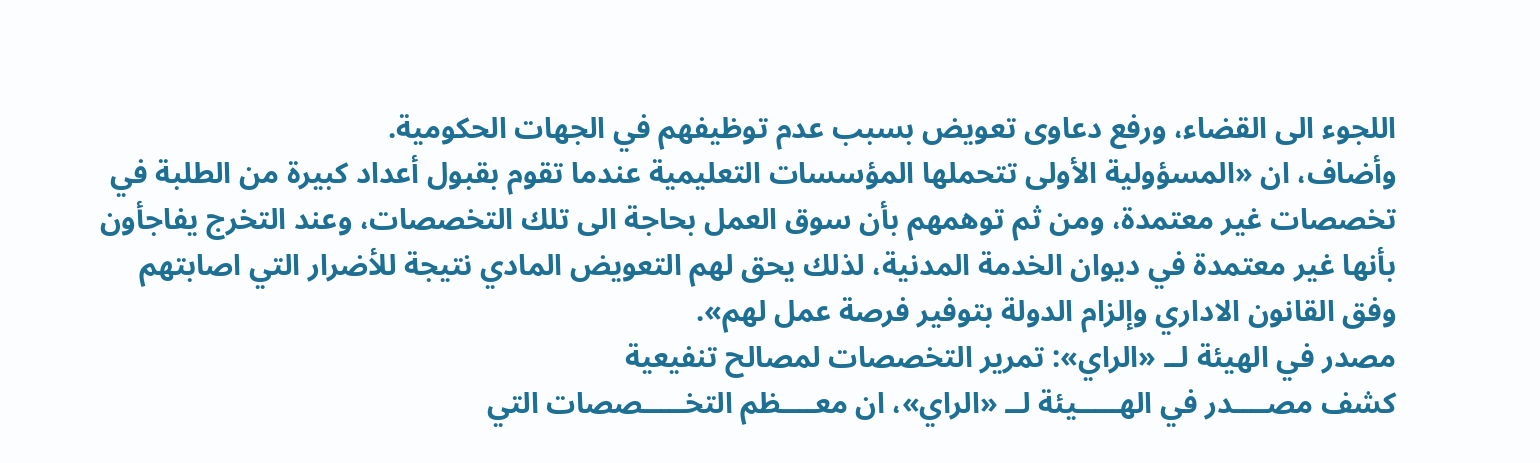اللجوء الى القضاء، ورفع دعاوى تعويض بسبب عدم توظيفهم في الجهات الحكومية.
وأضاف، ان «المسؤولية الأولى تتحملها المؤسسات التعليمية عندما تقوم بقبول أعداد كبيرة من الطلبة في تخصصات غير معتمدة، ومن ثم توهمهم بأن سوق العمل بحاجة الى تلك التخصصات، وعند التخرج يفاجأون بأنها غير معتمدة في ديوان الخدمة المدنية، لذلك يحق لهم التعويض المادي نتيجة للأضرار التي اصابتهم وفق القانون الاداري وإلزام الدولة بتوفير فرصة عمل لهم».
مصدر في الهيئة لــ «الراي»: تمرير التخصصات لمصالح تنفيعية
كشف مصــــدر في الهـــــيئة لــ «الراي»، ان معــــظم التخـــــصصات التي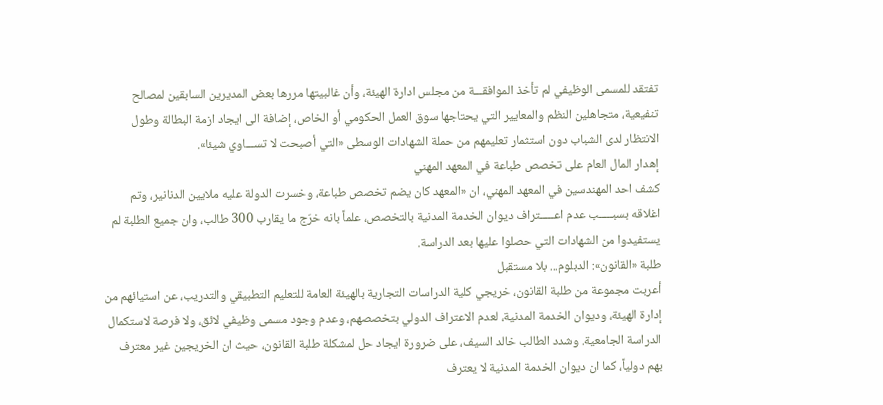تفتقد للمسمى الوظيفي لم تأخذ الموافقـــة من مجلس ادارة الهيئة، وأن غالبيتها مررها بعض المديرين السابقين لمصالح تنفيعية، متجاهلين النظم والمعايير التي يحتاجها سوق العمل الحكومي أو الخاص، إضافة الى ايجاد ازمة البطالة وطول الانتظار لدى الشباب دون استثمار تعليمهم من حملة الشهادات الوسطى «التي أصبحت لا تســـاوي شيئا».
إهدار المال العام على تخصص طباعة في المعهد المهني
كشف احد المهندسين في المعهد المهني، ان «المعهد كان يضم تخصص طباعة، وخسرت الدولة عليه ملايين الدنانير، وتم اغلاقه بسبـــــب عدم اعـــــتراف ديوان الخدمة المدنية بالتخصص، علماً بانه خرّج ما يقارب 300 طالب، وان جميع الطلبة لم يستفيدوا من الشهادات التي حصلوا عليها بعد الدراسة.
طلبة «القانون»: الدبلوم... بلا مستقبل
أعربت مجموعة من طلبة القانون، خريجي كلية الدراسات التجارية بالهيئة العامة للتعليم التطبيقي والتدريب، عن استيائهم من إدارة الهيئة، وديوان الخدمة المدنية، لعدم الاعتراف الدولي بتخصصهم، وعدم وجود مسمى وظيفي لائق، ولا فرصة لاستكمال الدراسة الجامعية. وشدد الطالب خالد السيف، على ضرورة ايجاد حل لمشكلة طلبة القانون، حيث ان الخريجين غير معترف بهم دولياً، كما ان ديوان الخدمة المدنية لا يعترف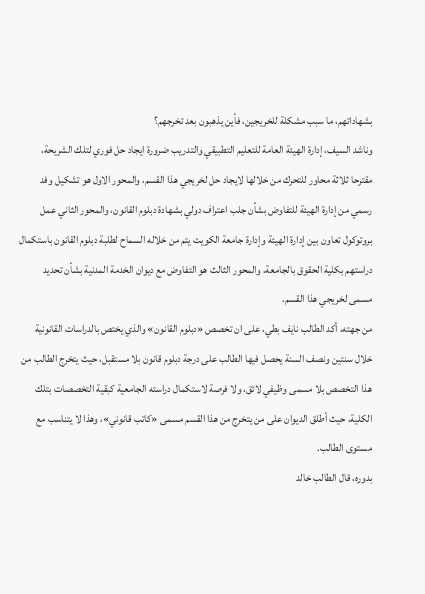بشهاداتهم، ما سبب مشكلة للخريجين، فأين يذهبون بعد تخرجهم؟
وناشد السيف، إدارة الهيئة العامة للتعليم التطبيقي والتدريب ضرورة ايجاد حل فوري لتلك الشريحة، مقترحا ثلاثة محاور للتحرك من خلالها لايجاد حل لخريجي هذا القسم، والمحور الاول هو تشكيل وفد رسمي من إدارة الهيئة للتفاوض بشأن جلب اعتراف دولي بشهادة دبلوم القانون، والمحور الثاني عمل بروتوكول تعاون بين إدارة الهيئة وإدارة جامعة الكويت يتم من خلاله السماح لطلبة دبلوم القانون باستكمال دراستهم بكلية الحقوق بالجامعة، والمحور الثالث هو التفاوض مع ديوان الخدمة المدنية بشأن تحديد مسمى لخريجي هذا القسم.
من جهته، أكد الطالب نايف بطي، على ان تخصص «دبلوم القانون» والذي يختص بالدراسات القانونية خلال سنتين ونصف السنة يحصل فيها الطالب على درجة دبلوم قانون بلا مستقبل، حيث يتخرج الطالب من هذا التخصص بلا مسمى وظيفي لائق، ولا فرصة لاستكمال دراسته الجامعية كبقية التخصصات بتلك الكلية، حيث أطلق الديوان على من يتخرج من هذا القسم مسمى «كاتب قانوني»، وهذا لا يتناسب مع مستوى الطالب.
بدوره، قال الطالب خالد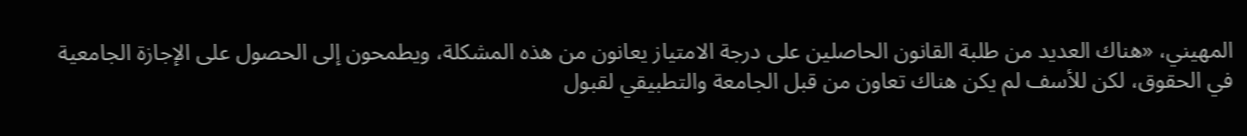المهيني، «هناك العديد من طلبة القانون الحاصلين على درجة الامتياز يعانون من هذه المشكلة، ويطمحون إلى الحصول على الإجازة الجامعية في الحقوق، لكن للأسف لم يكن هناك تعاون من قبل الجامعة والتطبيقي لقبول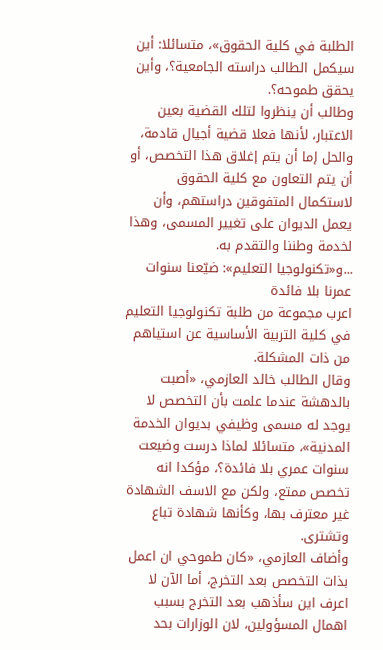الطلبة في كلية الحقوق»، متسائلا: أين سيكمل الطالب دراسته الجامعية؟، وأين يحقق طموحه؟.
وطالب أن ينظروا لتلك القضية بعين الاعتبار، لأنها فعلا قضية أجيال قادمة، والحل إما أن يتم إغلاق هذا التخصص، أو أن يتم التعاون مع كلية الحقوق لاستكمال المتفوقين دراستهم، وأن يعمل الديوان على تغيير المسمى، وهذا لخدمة وطننا والتقدم به.
...و«تكنولوجيا التعليم»: ضيّعنا سنوات عمرنا بلا فائدة
اعرب مجموعة من طلبة تكنولوجيا التعليم في كلية التربية الأساسية عن استياهم من ذات المشكلة.
وقال الطالب خالد العازمي، «أصبت بالدهشة عندما علمت بأن التخصص لا يوجد له مسمى وظيفي بديوان الخدمة المدنية»، متسائلا لماذا درست وضيعت سنوات عمري بلا فائدة؟، مؤكدا انه تخصص ممتع، ولكن مع الاسف الشهادة غير معترف بها، وكأنها شهادة تباع وتشترى.
وأضاف العازمي، «كان طموحي ان اعمل بذات التخصص بعد التخرج، أما الآن لا اعرف اين سأذهب بعد التخرج بسبب اهمال المسؤولين، لان الوزارات بحد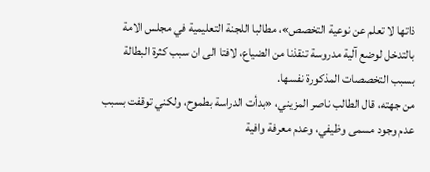ذاتها لا تعلم عن نوعية التخصص»، مطالبا اللجنة التعليمية في مجلس الامة بالتدخل لوضع آلية مدروسة تنقذنا من الضياع، لافتا الى ان سبب كثرة البطالة بسبب التخصصات المذكورة نفسها.
من جهته، قال الطالب ناصر المزيني، «بدأت الدراسة بطموح، ولكني توقفت بسبب عدم وجود مسمى وظيفي، وعدم معرفة وافية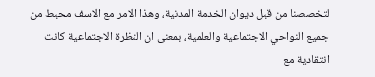لتخصصنا من قبل ديوان الخدمة المدنية، وهذا الامر مع الاسف محبط من جميع النواحي الاجتماعية والعلمية، بمعنى ان النظرة الاجتماعية كانت انتقادية مع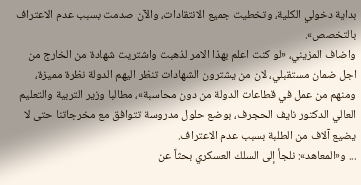بداية دخولي الكلية، وتخطيت جميع الانتقادات، والآن صدمت بسبب عدم الاعتراف بالتخصص».
واضاف المزيني، «لو كنت اعلم بهذا الامر لذهبت واشتريت شهادة من الخارج من اجل ضمان مستقبلي، لان من يشترون الشهادات تنظر اليهم الدولة نظرة مميزة، ومنهم من عمل في قطاعات الدولة من دون محاسبة»، مطالبا وزير التربية والتعليم العالي الدكتور نايف الحجرف، بوضع حلول مدروسة تتوافق مع مخرجاتنا حتى لا يضيع آلاف من الطلبة بسبب عدم الاعتراف.
... و«المعاهد»: نلجأ إلى السلك العسكري بحثاً عن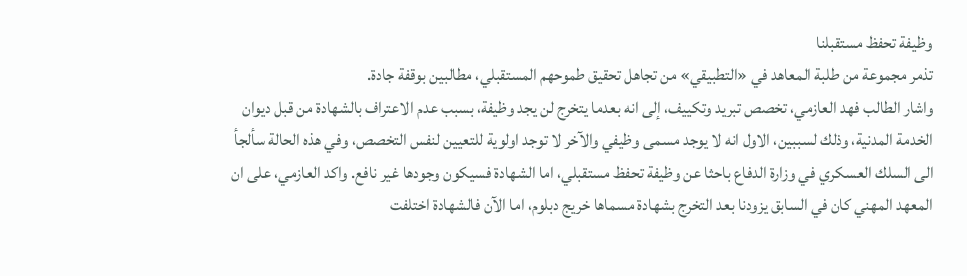وظيفة تحفظ مستقبلنا
تذمر مجموعة من طلبة المعاهد في «التطبيقي» من تجاهل تحقيق طموحهم المستقبلي، مطالبين بوقفة جادة.
واشار الطالب فهد العازمي، تخصص تبريد وتكييف، إلى انه بعدما يتخرج لن يجد وظيفة، بسبب عدم الاعتراف بالشهادة من قبل ديوان الخدمة المدنية، وذلك لسببين، الاول انه لا يوجد مسمى وظيفي والآخر لا توجد اولوية للتعيين لنفس التخصص، وفي هذه الحالة سألجأ الى السلك العسكري في وزارة الدفاع باحثا عن وظيفة تحفظ مستقبلي، اما الشهادة فسيكون وجودها غير نافع. واكد العازمي، على ان المعهد المهني كان في السابق يزودنا بعد التخرج بشهادة مسماها خريج دبلوم، اما الآن فالشهادة اختلفت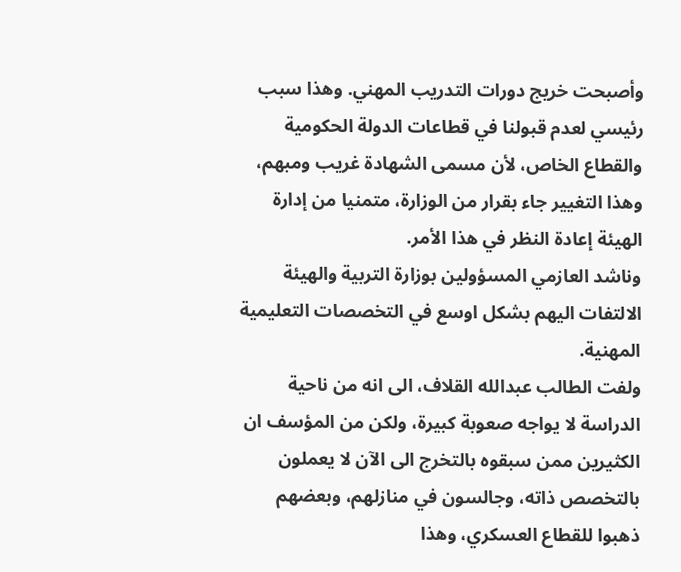وأصبحت خريج دورات التدريب المهني. وهذا سبب رئيسي لعدم قبولنا في قطاعات الدولة الحكومية والقطاع الخاص، لأن مسمى الشهادة غريب ومبهم، وهذا التغيير جاء بقرار من الوزارة، متمنيا من إدارة الهيئة إعادة النظر في هذا الأمر.
وناشد العازمي المسؤولين بوزارة التربية والهيئة الالتفات اليهم بشكل اوسع في التخصصات التعليمية المهنية.
ولفت الطالب عبدالله القلاف، الى انه من ناحية الدراسة لا يواجه صعوبة كبيرة، ولكن من المؤسف ان الكثيرين ممن سبقوه بالتخرج الى الآن لا يعملون بالتخصص ذاته، وجالسون في منازلهم، وبعضهم ذهبوا للقطاع العسكري، وهذا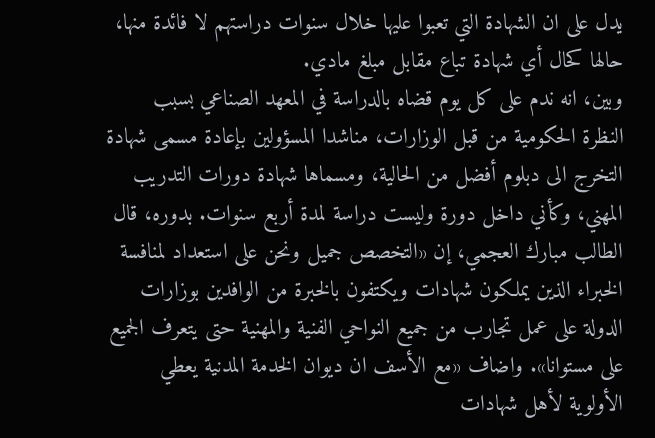يدل على ان الشهادة التي تعبوا عليها خلال سنوات دراستهم لا فائدة منها، حالها كحال أي شهادة تباع مقابل مبلغ مادي.
وبين، انه ندم على كل يوم قضاه بالدراسة في المعهد الصناعي بسبب النظرة الحكومية من قبل الوزارات، مناشدا المسؤولين بإعادة مسمى شهادة التخرج الى دبلوم أفضل من الحالية، ومسماها شهادة دورات التدريب المهني، وكأني داخل دورة وليست دراسة لمدة أربع سنوات. بدوره، قال الطالب مبارك العجمي، إن «التخصص جميل ونحن على استعداد لمنافسة الخبراء الذين يملكون شهادات ويكتفون بالخبرة من الوافدين بوزارات الدولة على عمل تجارب من جميع النواحي الفنية والمهنية حتى يتعرف الجميع على مستوانا». واضاف «مع الأسف ان ديوان الخدمة المدنية يعطي الأولوية لأهل شهادات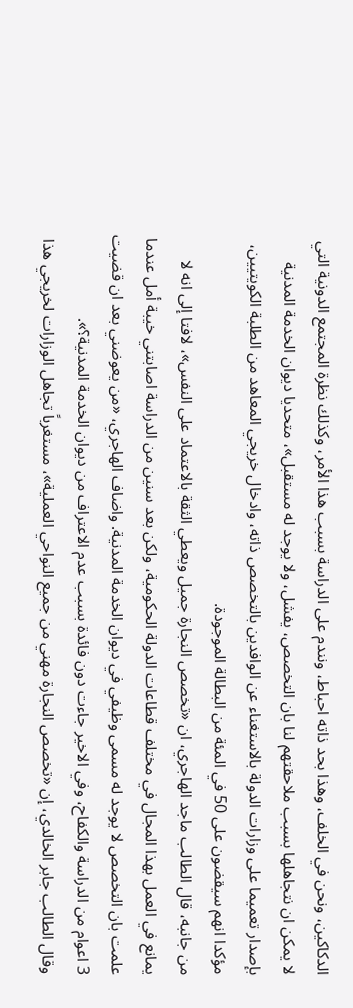الدكاكين، ونحن في الخلف، وهذا بحد ذاته احباط، ونندم على الدراسة بسبب هذا الأمر، وكذلك نظرة المجتمع الدونية التي لا يمكن ان نتجاهلها بسبب ملاحقتهم لنا بان التخصص، يفشل، ولا يوجد له مستقبل»، متحديا ديوان الخدمة المدنية بإصدار تعميما على وزارات الدولة بالاستغناء عن الوافدين بالتخصص ذاته، وادخال خريجي المعاهد من الطلبة الكويتيين، مؤكدا انهم سيقضون على 50 في المئة من البطالة الموجودة.
من جانبه، قال الطالب ماجد الهاجري، ان «تخصص النجارة جميل ويعطي الثقة بالاعتماد على النفس»، لافتا إلى انه لا يمانع في العمل بهذا المجال في مختلف قطاعات الدولة الحكومية، ولكن بعد سنين من الدراسة اصابتني خيبة أمل عندما علمت بان التخصص لا يوجد له مسمى وظيفي في ديوان الخدمة المدنية. واضاف الهاجري، «من يعوضني بعد ان قضيت 3 اعوام من الدراسة والكفاح، وفي الاخير جاءت دون فائدة بسبب عدم الاعتراف من ديوان الخدمة المدنية؟».
وقال الطالب جابر الخالدي، إن «تخصص النجارة مهني من جميع النواحي العملية»، مستغرباً تجاهل الوزارات لخريجي هذا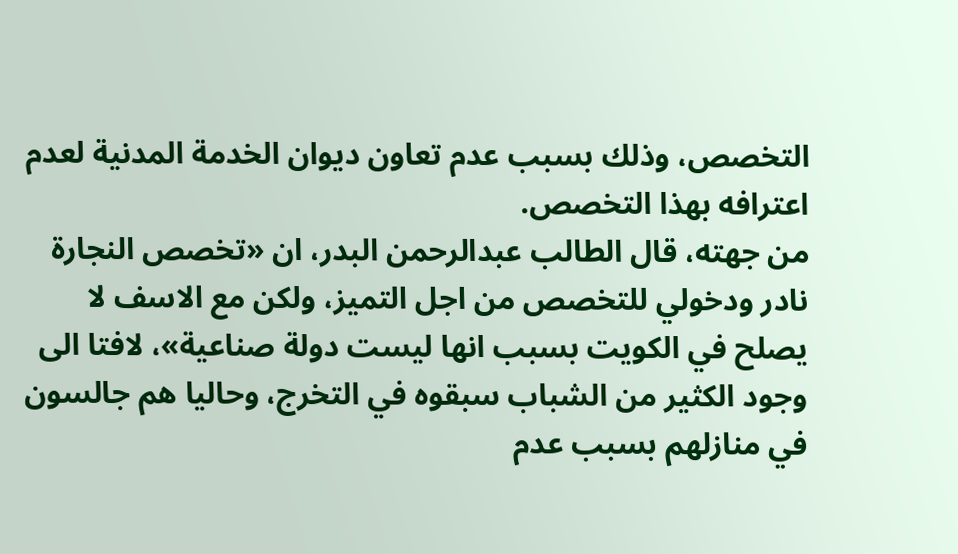التخصص، وذلك بسبب عدم تعاون ديوان الخدمة المدنية لعدم اعترافه بهذا التخصص.
من جهته، قال الطالب عبدالرحمن البدر، ان «تخصص النجارة نادر ودخولي للتخصص من اجل التميز، ولكن مع الاسف لا يصلح في الكويت بسبب انها ليست دولة صناعية»، لافتا الى وجود الكثير من الشباب سبقوه في التخرج، وحاليا هم جالسون في منازلهم بسبب عدم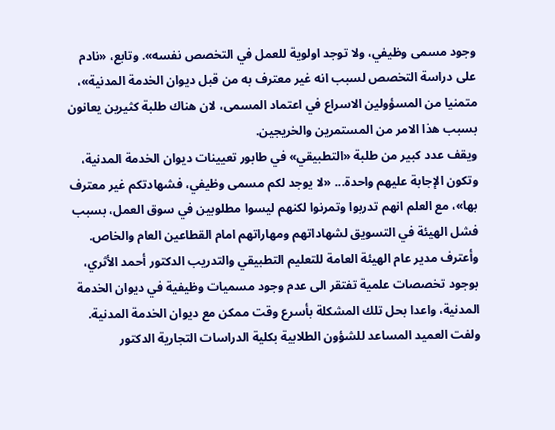وجود مسمى وظيفي، ولا توجد اولوية للعمل في التخصص نفسه». وتابع، «نادم على دراسة التخصص لسبب انه غير معترف به من قبل ديوان الخدمة المدنية»، متمنيا من المسؤولين الاسراع في اعتماد المسمى، لان هناك طلبة كثيرين يعانون بسبب هذا الامر من المستمرين والخريجين.
ويقف عدد كبير من طلبة «التطبيقي» في طابور تعيينات ديوان الخدمة المدنية، وتكون الإجابة عليهم واحدة... «لا يوجد لكم مسمى وظيفي، فشهادتكم غير معترف بها»، مع العلم انهم تدربوا وتمرنوا لكنهم ليسوا مطلوبين في سوق العمل، بسبب فشل الهيئة في التسويق لشهاداتهم ومهاراتهم امام القطاعين العام والخاص.
وأعترف مدير عام الهيئة العامة للتعليم التطبيقي والتدريب الدكتور أحمد الأثري، بوجود تخصصات علمية تفتقر الى عدم وجود مسميات وظيفية في ديوان الخدمة المدنية، واعدا بحل تلك المشكلة بأسرع وقت ممكن مع ديوان الخدمة المدنية.
ولفت العميد المساعد للشؤون الطلابية بكلية الدراسات التجارية الدكتور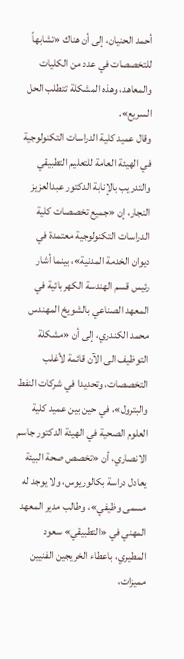أحمد الحنيان، إلى أن هناك «تشابهاً للتخصصات في عدد من الكليات والمعاهد، وهذه المشكلة تتطلب الحل السريع».
وقال عميد كلية الدراسات التكنولوجية في الهيئة العامة للتعليم التطبيقي والتدريب بالإنابة الدكتور عبدالعزيز النجار، إن «جميع تخصصات كلية الدراسات التكنولوجية معتمدة في ديوان الخدمة المدنية»، بينما أشار رئيس قسم الهندسة الكهربائية في المعهد الصناعي بالشويخ المهندس محمد الكندري، إلى أن «مشكلة التوظيف الى الآن قائمة لأغلب التخصصات، وتحديدا في شركات النفط والبترول»، في حين بين عميد كلية العلوم الصحية في الهيئة الدكتور جاسم الانصاري، أن «تخصص صحة البيئة يعادل دراسة بكالوريوس، ولا يوجد له مسمى وظيفي»، وطالب مدير المعهد المهني في «التطبيقي» سعود المطيري، باعطاء الخريجين الفنيين مميزات،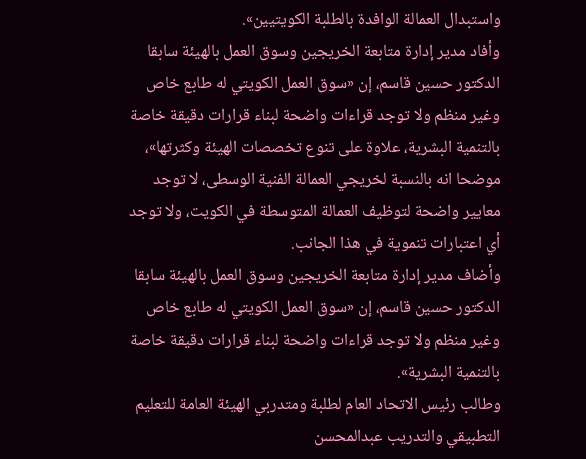واستبدال العمالة الوافدة بالطلبة الكويتيين».
وأفاد مدير إدارة متابعة الخريجين وسوق العمل بالهيئة سابقا الدكتور حسين قاسم، إن «سوق العمل الكويتي له طابع خاص وغير منظم ولا توجد قراءات واضحة لبناء قرارات دقيقة خاصة بالتنمية البشرية، علاوة على تنوع تخصصات الهيئة وكثرتها»، موضحا انه بالنسبة لخريجي العمالة الفنية الوسطى، لا توجد معايير واضحة لتوظيف العمالة المتوسطة في الكويت، ولا توجد أي اعتبارات تنموية في هذا الجانب.
وأضاف مدير إدارة متابعة الخريجين وسوق العمل بالهيئة سابقا الدكتور حسين قاسم، إن «سوق العمل الكويتي له طابع خاص وغير منظم ولا توجد قراءات واضحة لبناء قرارات دقيقة خاصة بالتنمية البشرية».
وطالب رئيس الاتحاد العام لطلبة ومتدربي الهيئة العامة للتعليم التطبيقي والتدريب عبدالمحسن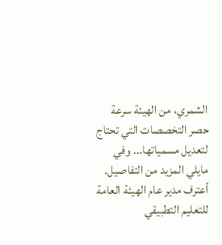الشمري، من الهيئة سرعة حصر التخصصات التي تحتاج لتعديل مسمياتها... وفي مايلي المزيد من التفاصيل.
أعترف مدير عام الهيئة العامة للتعليم التطبيقي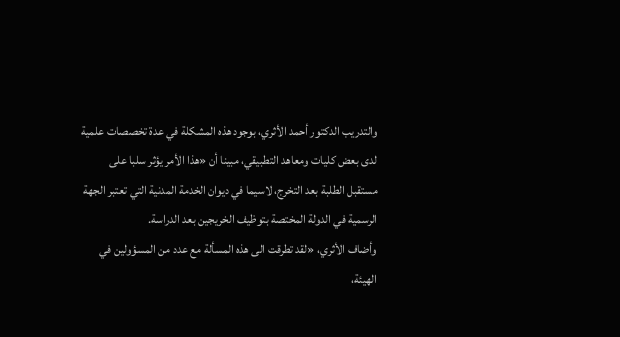والتدريب الدكتور أحمد الأثري، بوجود هذه المشكلة في عدة تخصصات علمية لدى بعض كليات ومعاهد التطبيقي، مبينا أن «هذا الأمر يؤثر سلبا على مستقبل الطلبة بعد التخرج، لاسيما في ديوان الخدمة المدنية التي تعتبر الجهة الرسمية في الدولة المختصة بتوظيف الخريجين بعد الدراسة.
وأضاف الأثري، «لقد تطرقت الى هذه المسألة مع عدد من المسؤولين في الهيئة،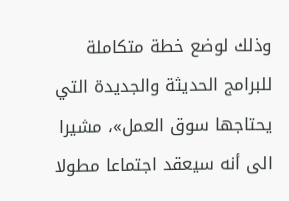وذلك لوضع خطة متكاملة للبرامج الحديثة والجديدة التي يحتاجها سوق العمل»، مشيرا الى أنه سيعقد اجتماعا مطولا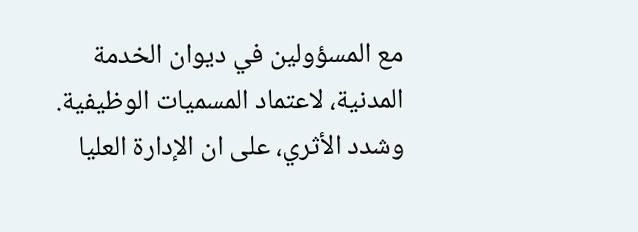مع المسؤولين في ديوان الخدمة المدنية، لاعتماد المسميات الوظيفية.
وشدد الأثري، على ان الإدارة العليا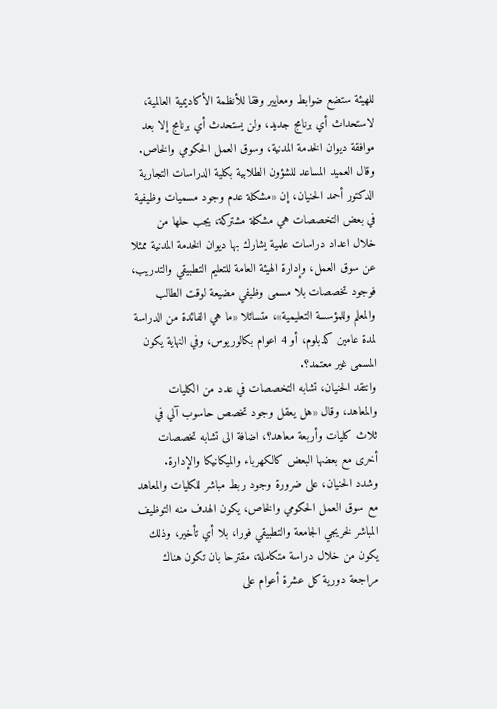للهيئة ستضع ضوابط ومعايير وفقا للأنظمة الأكاديمية العالمية، لاستحداث أي برنامج جديد، ولن يستحدث أي برنامج إلا بعد موافقة ديوان الخدمة المدنية، وسوق العمل الحكومي والخاص.
وقال العميد المساعد للشؤون الطلابية بكلية الدراسات التجارية الدكتور أحمد الحنيان، إن «مشكلة عدم وجود مسميات وظيفية في بعض التخصصات هي مشكلة مشتركة، يجب حلها من خلال اعداد دراسات علمية يشارك بها ديوان الخدمة المدنية ممثلا عن سوق العمل، وإدارة الهيئة العامة للتعليم التطبيقي والتدريب، فوجود تخصصات بلا مسمى وظيفي مضيعة لوقت الطالب والمعلم وللمؤسسة التعليمية»، متسائلا «ما هي الفائدة من الدراسة لمدة عامين كدبلوم، أو 4 اعوام بكالوريوس، وفي النهاية يكون المسمى غير معتمد؟.
وانتقد الحنيان، تشابه التخصصات في عدد من الكليات والمعاهد، وقال «هل يعقل وجود تخصص حاسوب آلي في ثلاث كليات وأربعة معاهد؟، اضافة الى تشابه تخصصات أخرى مع بعضها البعض كالكهرباء والميكانيكا والإدارة.
وشدد الحنيان، على ضرورة وجود ربط مباشر للكليات والمعاهد مع سوق العمل الحكومي والخاص، يكون الهدف منه التوظيف المباشر لخريجي الجامعة والتطبيقي فورا، بلا أي تأخير، وذلك يكون من خلال دراسة متكاملة، مقترحا بان تكون هناك مراجعة دورية كل عشرة أعوام على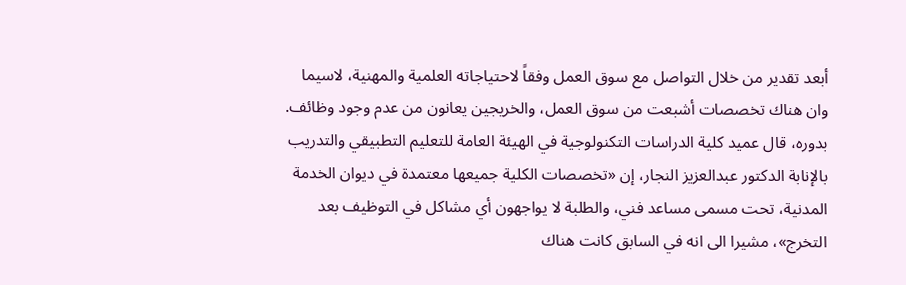أبعد تقدير من خلال التواصل مع سوق العمل وفقاً لاحتياجاته العلمية والمهنية، لاسيما وان هناك تخصصات أشبعت من سوق العمل، والخريجين يعانون من عدم وجود وظائف.
بدوره، قال عميد كلية الدراسات التكنولوجية في الهيئة العامة للتعليم التطبيقي والتدريب بالإنابة الدكتور عبدالعزيز النجار، إن «تخصصات الكلية جميعها معتمدة في ديوان الخدمة المدنية، تحت مسمى مساعد فني، والطلبة لا يواجهون أي مشاكل في التوظيف بعد التخرج»، مشيرا الى انه في السابق كانت هناك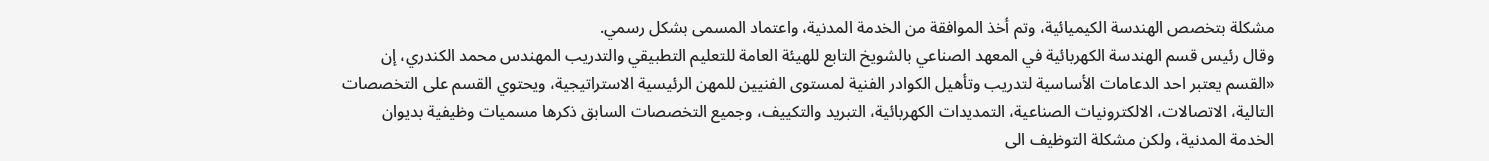مشكلة بتخصص الهندسة الكيميائية، وتم أخذ الموافقة من الخدمة المدنية، واعتماد المسمى بشكل رسمي.
وقال رئيس قسم الهندسة الكهربائية في المعهد الصناعي بالشويخ التابع للهيئة العامة للتعليم التطبيقي والتدريب المهندس محمد الكندري، إن «القسم يعتبر احد الدعامات الأساسية لتدريب وتأهيل الكوادر الفنية لمستوى الفنيين للمهن الرئيسية الاستراتيجية، ويحتوي القسم على التخصصات التالية، الاتصالات، الالكترونيات الصناعية، التمديدات الكهربائية، التبريد والتكييف، وجميع التخصصات السابق ذكرها مسميات وظيفية بديوان الخدمة المدنية، ولكن مشكلة التوظيف الى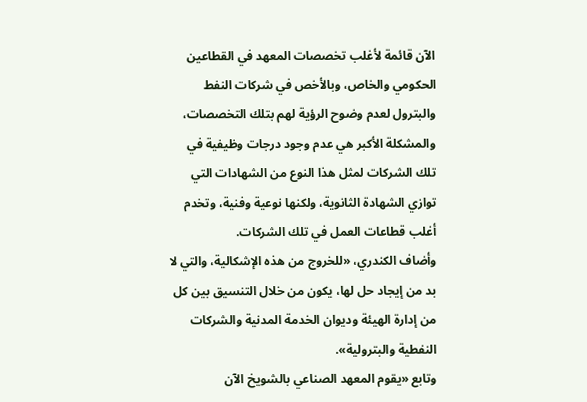الآن قائمة لأغلب تخصصات المعهد في القطاعين الحكومي والخاص، وبالأخص في شركات النفط والبترول لعدم وضوح الرؤية لهم بتلك التخصصات، والمشكلة الأكبر هي عدم وجود درجات وظيفية في تلك الشركات لمثل هذا النوع من الشهادات التي توازي الشهادة الثانوية، ولكنها نوعية وفنية، وتخدم أغلب قطاعات العمل في تلك الشركات.
وأضاف الكندري، «للخروج من هذه الإشكالية، والتي لا بد من إيجاد حل لها، يكون من خلال التنسيق بين كل من إدارة الهيئة وديوان الخدمة المدنية والشركات النفطية والبترولية».
وتابع «يقوم المعهد الصناعي بالشويخ الآن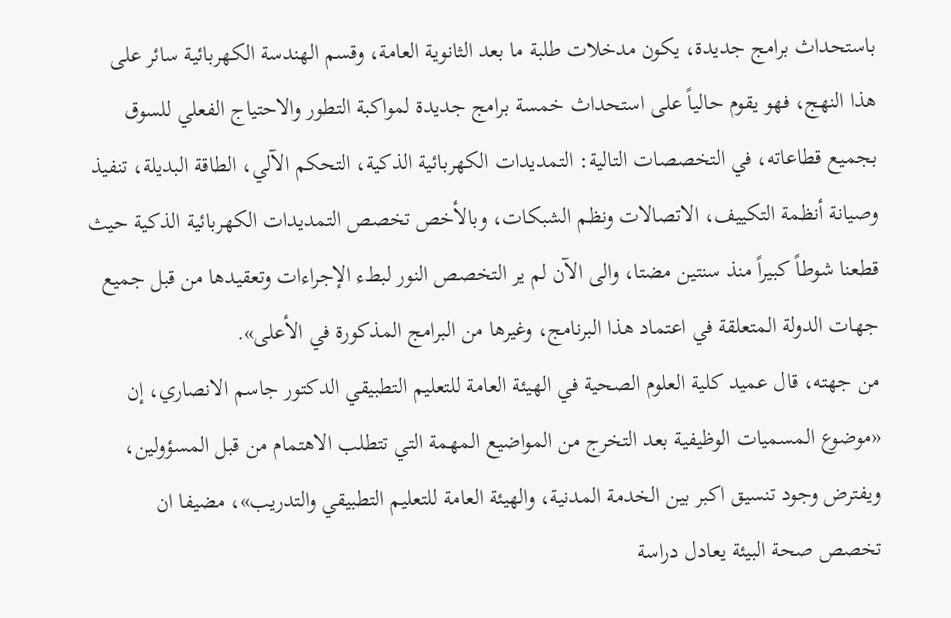باستحداث برامج جديدة، يكون مدخلات طلبة ما بعد الثانوية العامة، وقسم الهندسة الكهربائية سائر على هذا النهج، فهو يقوم حالياً على استحداث خمسة برامج جديدة لمواكبة التطور والاحتياج الفعلي للسوق بجميع قطاعاته، في التخصصات التالية: التمديدات الكهربائية الذكية، التحكم الآلي، الطاقة البديلة، تنفيذ وصيانة أنظمة التكييف، الاتصالات ونظم الشبكات، وبالأخص تخصص التمديدات الكهربائية الذكية حيث قطعنا شوطاً كبيراً منذ سنتين مضتا، والى الآن لم ير التخصص النور لبطء الإجراءات وتعقيدها من قبل جميع جهات الدولة المتعلقة في اعتماد هذا البرنامج، وغيرها من البرامج المذكورة في الأعلى».
من جهته، قال عميد كلية العلوم الصحية في الهيئة العامة للتعليم التطبيقي الدكتور جاسم الانصاري، إن «موضوع المسميات الوظيفية بعد التخرج من المواضيع المهمة التي تتطلب الاهتمام من قبل المسؤولين، ويفترض وجود تنسيق اكبر بين الخدمة المدنية، والهيئة العامة للتعليم التطبيقي والتدريب»، مضيفا ان تخصص صحة البيئة يعادل دراسة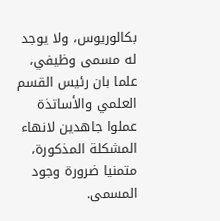بكالوريوس، ولا يوجد له مسمى وظيفي، علما بان رئيس القسم العلمي والأساتذة عملوا جاهدين لانهاء المشكلة المذكورة، متمنيا ضرورة وجود المسمى.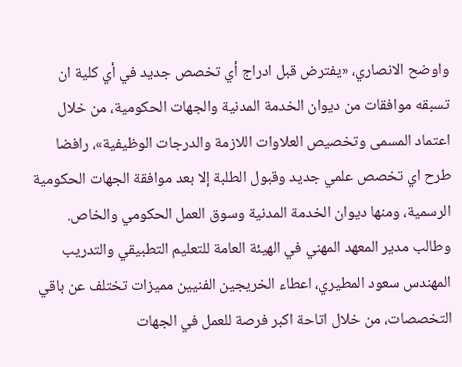واوضح الانصاري، «يفترض قبل ادراج أي تخصص جديد في أي كلية ان تسبقه موافقات من ديوان الخدمة المدنية والجهات الحكومية، من خلال اعتماد المسمى وتخصيص العلاوات اللازمة والدرجات الوظيفية»، رافضا طرح اي تخصص علمي جديد وقبول الطلبة إلا بعد موافقة الجهات الحكومية الرسمية، ومنها ديوان الخدمة المدنية وسوق العمل الحكومي والخاص.
وطالب مدير المعهد المهني في الهيئة العامة للتعليم التطبيقي والتدريب المهندس سعود المطيري، اعطاء الخريجين الفنيين مميزات تختلف عن باقي التخصصات، من خلال اتاحة اكبر فرصة للعمل في الجهات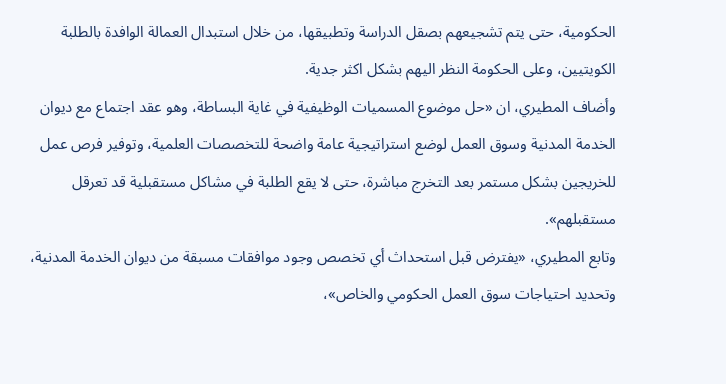الحكومية، حتى يتم تشجيعهم بصقل الدراسة وتطبيقها، من خلال استبدال العمالة الوافدة بالطلبة الكويتيين، وعلى الحكومة النظر اليهم بشكل اكثر جدية.
وأضاف المطيري، ان «حل موضوع المسميات الوظيفية في غاية البساطة، وهو عقد اجتماع مع ديوان الخدمة المدنية وسوق العمل لوضع استراتيجية عامة واضحة للتخصصات العلمية، وتوفير فرص عمل للخريجين بشكل مستمر بعد التخرج مباشرة، حتى لا يقع الطلبة في مشاكل مستقبلية قد تعرقل مستقبلهم».
وتابع المطيري، «يفترض قبل استحداث أي تخصص وجود موافقات مسبقة من ديوان الخدمة المدنية، وتحديد احتياجات سوق العمل الحكومي والخاص»،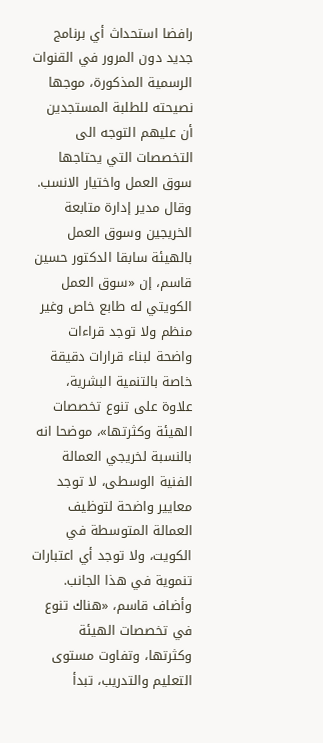رافضا استحداث أي برنامج جديد دون المرور في القنوات الرسمية المذكورة، موجها نصيحته للطلبة المستجدين أن عليهم التوجه الى التخصصات التي يحتاجها سوق العمل واختيار الانسب.
وقال مدير إدارة متابعة الخريجين وسوق العمل بالهيئة سابقا الدكتور حسين قاسم، إن «سوق العمل الكويتي له طابع خاص وغير منظم ولا توجد قراءات واضحة لبناء قرارات دقيقة خاصة بالتنمية البشرية، علاوة على تنوع تخصصات الهيئة وكثرتها»، موضحا انه بالنسبة لخريجي العمالة الفنية الوسطى، لا توجد معايير واضحة لتوظيف العمالة المتوسطة في الكويت، ولا توجد أي اعتبارات تنموية في هذا الجانب.
وأضاف قاسم، «هناك تنوع في تخصصات الهيئة وكثرتها، وتفاوت مستوى التعليم والتدريب، تبدأ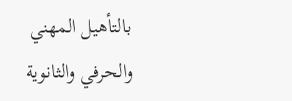بالتأهيل المهني والحرفي والثانوية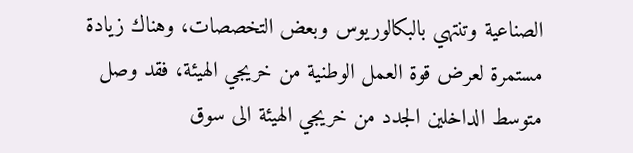الصناعية وتنتهي بالبكالوريوس وبعض التخصصات، وهناك زيادة مستمرة لعرض قوة العمل الوطنية من خريجي الهيئة، فقد وصل متوسط الداخلين الجدد من خريجي الهيئة الى سوق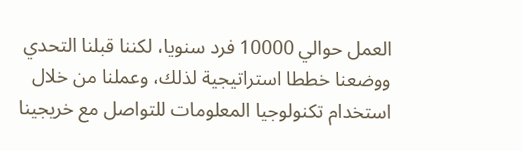العمل حوالي 10000 فرد سنويا، لكننا قبلنا التحدي ووضعنا خططا استراتيجية لذلك، وعملنا من خلال استخدام تكنولوجيا المعلومات للتواصل مع خريجينا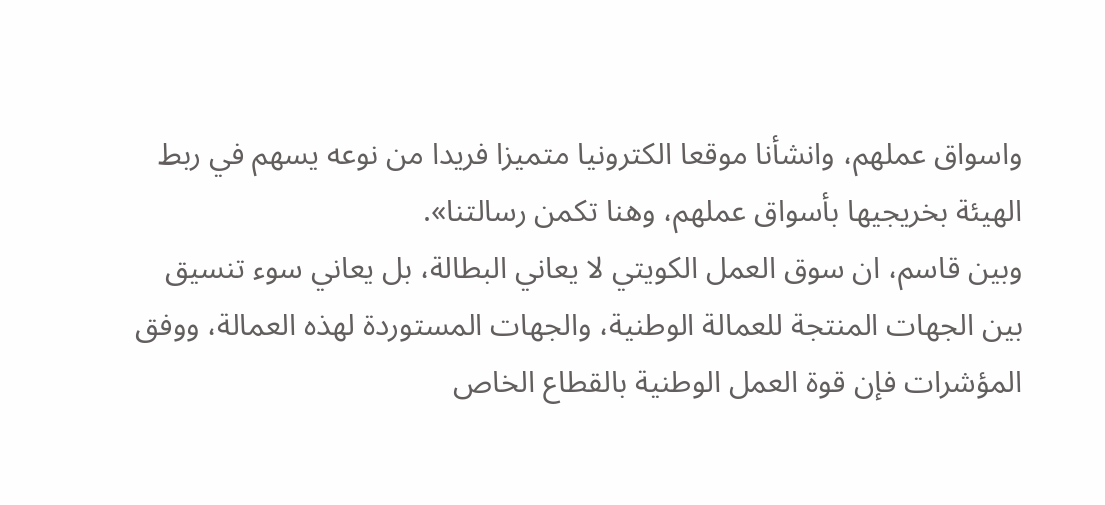واسواق عملهم، وانشأنا موقعا الكترونيا متميزا فريدا من نوعه يسهم في ربط الهيئة بخريجيها بأسواق عملهم، وهنا تكمن رسالتنا».
وبين قاسم، ان سوق العمل الكويتي لا يعاني البطالة، بل يعاني سوء تنسيق بين الجهات المنتجة للعمالة الوطنية، والجهات المستوردة لهذه العمالة، ووفق المؤشرات فإن قوة العمل الوطنية بالقطاع الخاص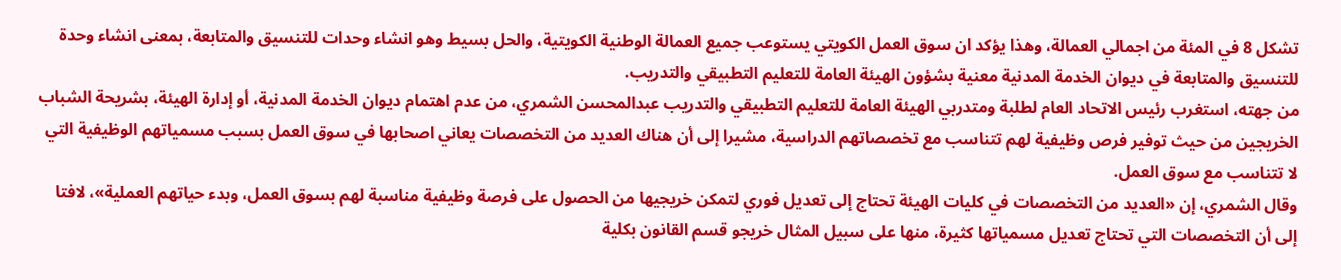تشكل 8 في المئة من اجمالي العمالة، وهذا يؤكد ان سوق العمل الكويتي يستوعب جميع العمالة الوطنية الكويتية، والحل بسيط وهو انشاء وحدات للتنسيق والمتابعة، بمعنى انشاء وحدة للتنسيق والمتابعة في ديوان الخدمة المدنية معنية بشؤون الهيئة العامة للتعليم التطبيقي والتدريب.
من جهته، استغرب رئيس الاتحاد العام لطلبة ومتدربي الهيئة العامة للتعليم التطبيقي والتدريب عبدالمحسن الشمري، من عدم اهتمام ديوان الخدمة المدنية، أو إدارة الهيئة، بشريحة الشباب الخريجين من حيث توفير فرص وظيفية لهم تتناسب مع تخصصاتهم الدراسية، مشيرا إلى أن هناك العديد من التخصصات يعاني اصحابها في سوق العمل بسبب مسمياتهم الوظيفية التي لا تتناسب مع سوق العمل.
وقال الشمري، إن «العديد من التخصصات في كليات الهيئة تحتاج إلى تعديل فوري لتمكن خريجيها من الحصول على فرصة وظيفية مناسبة لهم بسوق العمل، وبدء حياتهم العملية»، لافتا إلى أن التخصصات التي تحتاج تعديل مسمياتها كثيرة، منها على سبيل المثال خريجو قسم القانون بكلية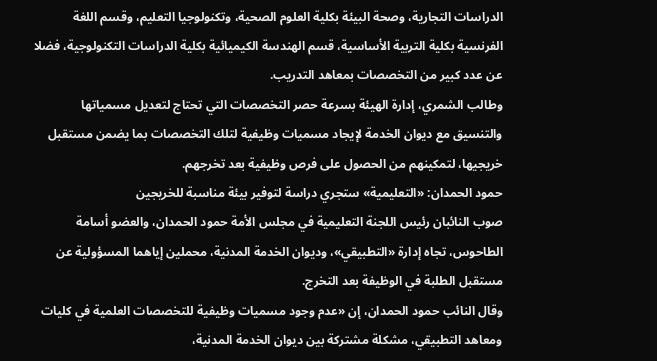الدراسات التجارية، وصحة البيئة بكلية العلوم الصحية، وتكنولوجيا التعليم، وقسم اللغة الفرنسية بكلية التربية الأساسية، قسم الهندسة الكيميائية بكلية الدراسات التكنولوجية، فضلا عن عدد كبير من التخصصات بمعاهد التدريب.
وطالب الشمري، إدارة الهيئة بسرعة حصر التخصصات التي تحتاج لتعديل مسمياتها والتنسيق مع ديوان الخدمة لإيجاد مسميات وظيفية لتلك التخصصات بما يضمن مستقبل خريجيها، لتمكينهم من الحصول على فرص وظيفية بعد تخرجهم.
حمود الحمدان: «التعليمية» ستجري دراسة لتوفير بيئة مناسبة للخريجين
صوب النائبان رئيس اللجنة التعليمية في مجلس الأمة حمود الحمدان، والعضو أسامة الطاحوس، تجاه إدارة «التطبيقي»، وديوان الخدمة المدنية، محملين إياهما المسؤولية عن مستقبل الطلبة في الوظيفة بعد التخرج.
وقال النائب حمود الحمدان، إن «عدم وجود مسميات وظيفية للتخصصات العلمية في كليات ومعاهد التطبيقي، مشكلة مشتركة بين ديوان الخدمة المدنية،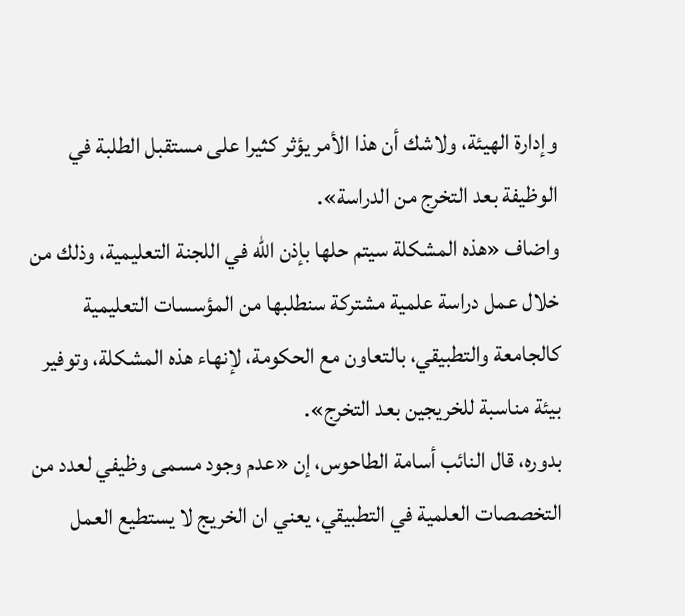وإدارة الهيئة، ولاشك أن هذا الأمر يؤثر كثيرا على مستقبل الطلبة في الوظيفة بعد التخرج من الدراسة».
واضاف «هذه المشكلة سيتم حلها بإذن الله في اللجنة التعليمية، وذلك من خلال عمل دراسة علمية مشتركة سنطلبها من المؤسسات التعليمية كالجامعة والتطبيقي، بالتعاون مع الحكومة، لإنهاء هذه المشكلة، وتوفير بيئة مناسبة للخريجين بعد التخرج».
بدوره، قال النائب أسامة الطاحوس، إن «عدم وجود مسمى وظيفي لعدد من التخصصات العلمية في التطبيقي، يعني ان الخريج لا يستطيع العمل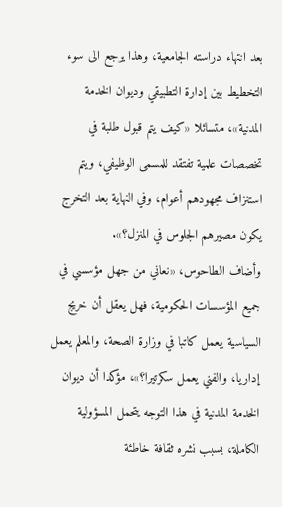بعد انتهاء دراسته الجامعية، وهذا يرجع الى سوء التخطيط بين إدارة التطبيقي وديوان الخدمة المدنية»، متسائلا «كيف يتم قبول طلبة في تخصصات علمية تفتقد للمسمى الوظيفي، ويتم استنزاف مجهودهم أعوام، وفي النهاية بعد التخرج يكون مصيرهم الجلوس في المنزل؟».
وأضاف الطاحوس، «نعاني من جهل مؤسسي في جميع المؤسسات الحكومية، فهل يعقل أن خريج السياسية يعمل كاتبا في وزارة الصحة، والمعلم يعمل إداريا، والفني يعمل سكرتيرا؟»، مؤكدا أن ديوان الخدمة المدنية في هذا التوجه يتحمل المسؤولية الكاملة، بسبب نشره ثقافة خاطئة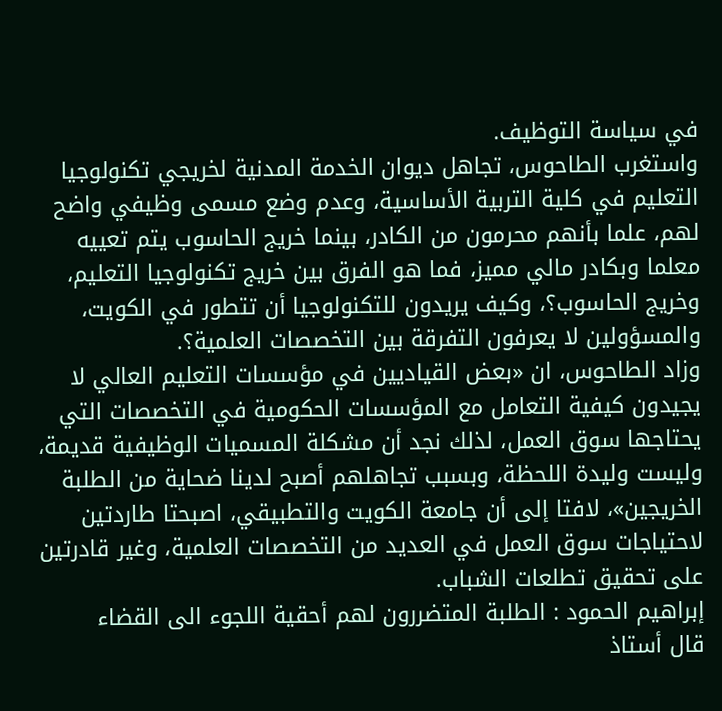في سياسة التوظيف.
واستغرب الطاحوس، تجاهل ديوان الخدمة المدنية لخريجي تكنولوجيا التعليم في كلية التربية الأساسية، وعدم وضع مسمى وظيفي واضح لهم، علما بأنهم محرمون من الكادر، بينما خريج الحاسوب يتم تعييه معلما وبكادر مالي مميز، فما هو الفرق بين خريج تكنولوجيا التعليم، وخريج الحاسوب؟، وكيف يريدون للتكنولوجيا أن تتطور في الكويت، والمسؤولين لا يعرفون التفرقة بين التخصصات العلمية؟.
وزاد الطاحوس، ان «بعض القياديين في مؤسسات التعليم العالي لا يجيدون كيفية التعامل مع المؤسسات الحكومية في التخصصات التي يحتاجها سوق العمل، لذلك نجد أن مشكلة المسميات الوظيفية قديمة، وليست وليدة اللحظة، وبسبب تجاهلهم أصبح لدينا ضحاية من الطلبة الخريجين»، لافتا إلى أن جامعة الكويت والتطبيقي، اصبحتا طاردتين لاحتياجات سوق العمل في العديد من التخصصات العلمية، وغير قادرتين على تحقيق تطلعات الشباب.
إبراهيم الحمود : الطلبة المتضررون لهم أحقية اللجوء الى القضاء
قال أستاذ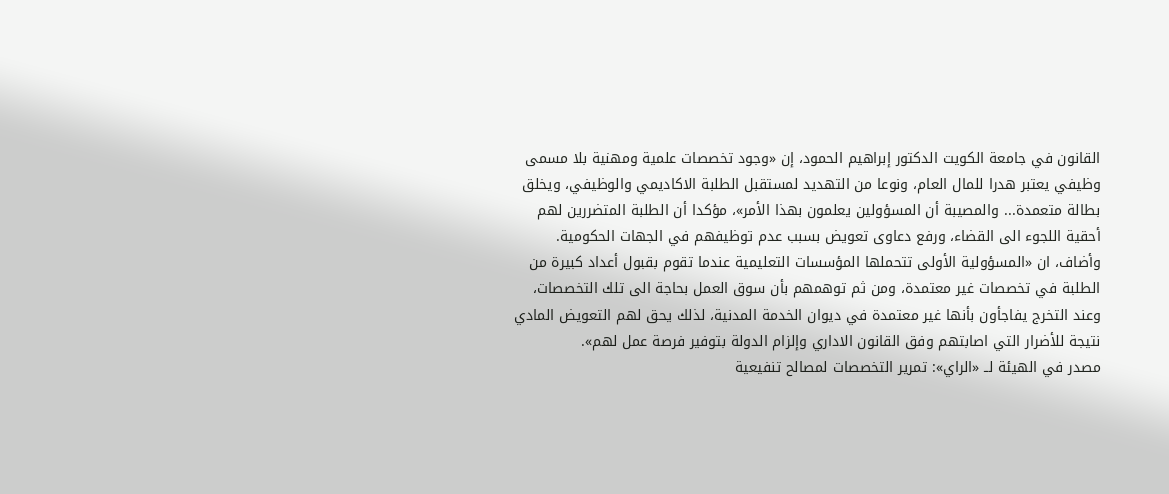القانون في جامعة الكويت الدكتور إبراهيم الحمود، إن «وجود تخصصات علمية ومهنية بلا مسمى وظيفي يعتبر هدرا للمال العام، ونوعا من التهديد لمستقبل الطلبة الاكاديمي والوظيفي، ويخلق بطالة متعمدة... والمصيبة أن المسؤولين يعلمون بهذا الأمر»، مؤكدا أن الطلبة المتضررين لهم أحقية اللجوء الى القضاء، ورفع دعاوى تعويض بسبب عدم توظيفهم في الجهات الحكومية.
وأضاف، ان «المسؤولية الأولى تتحملها المؤسسات التعليمية عندما تقوم بقبول أعداد كبيرة من الطلبة في تخصصات غير معتمدة، ومن ثم توهمهم بأن سوق العمل بحاجة الى تلك التخصصات، وعند التخرج يفاجأون بأنها غير معتمدة في ديوان الخدمة المدنية، لذلك يحق لهم التعويض المادي نتيجة للأضرار التي اصابتهم وفق القانون الاداري وإلزام الدولة بتوفير فرصة عمل لهم».
مصدر في الهيئة لــ «الراي»: تمرير التخصصات لمصالح تنفيعية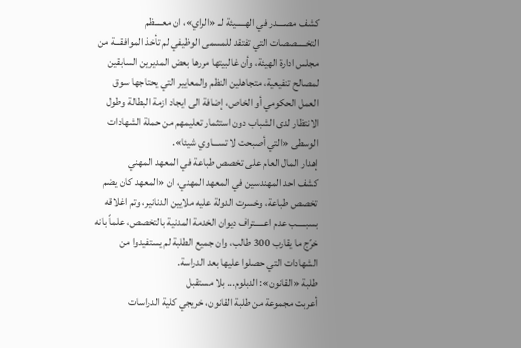كشف مصــــدر في الهـــــيئة لــ «الراي»، ان معــــظم التخـــــصصات التي تفتقد للمسمى الوظيفي لم تأخذ الموافقـــة من مجلس ادارة الهيئة، وأن غالبيتها مررها بعض المديرين السابقين لمصالح تنفيعية، متجاهلين النظم والمعايير التي يحتاجها سوق العمل الحكومي أو الخاص، إضافة الى ايجاد ازمة البطالة وطول الانتظار لدى الشباب دون استثمار تعليمهم من حملة الشهادات الوسطى «التي أصبحت لا تســـاوي شيئا».
إهدار المال العام على تخصص طباعة في المعهد المهني
كشف احد المهندسين في المعهد المهني، ان «المعهد كان يضم تخصص طباعة، وخسرت الدولة عليه ملايين الدنانير، وتم اغلاقه بسبـــــب عدم اعـــــتراف ديوان الخدمة المدنية بالتخصص، علماً بانه خرّج ما يقارب 300 طالب، وان جميع الطلبة لم يستفيدوا من الشهادات التي حصلوا عليها بعد الدراسة.
طلبة «القانون»: الدبلوم... بلا مستقبل
أعربت مجموعة من طلبة القانون، خريجي كلية الدراسات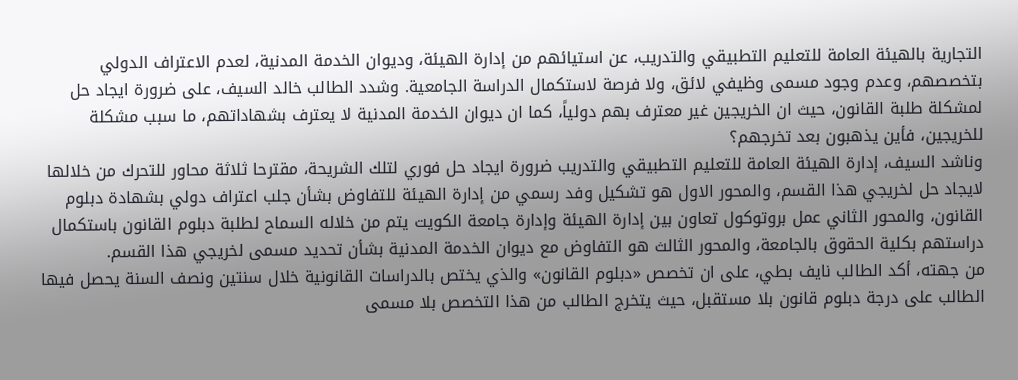التجارية بالهيئة العامة للتعليم التطبيقي والتدريب، عن استيائهم من إدارة الهيئة، وديوان الخدمة المدنية، لعدم الاعتراف الدولي بتخصصهم، وعدم وجود مسمى وظيفي لائق، ولا فرصة لاستكمال الدراسة الجامعية. وشدد الطالب خالد السيف، على ضرورة ايجاد حل لمشكلة طلبة القانون، حيث ان الخريجين غير معترف بهم دولياً، كما ان ديوان الخدمة المدنية لا يعترف بشهاداتهم، ما سبب مشكلة للخريجين، فأين يذهبون بعد تخرجهم؟
وناشد السيف، إدارة الهيئة العامة للتعليم التطبيقي والتدريب ضرورة ايجاد حل فوري لتلك الشريحة، مقترحا ثلاثة محاور للتحرك من خلالها لايجاد حل لخريجي هذا القسم، والمحور الاول هو تشكيل وفد رسمي من إدارة الهيئة للتفاوض بشأن جلب اعتراف دولي بشهادة دبلوم القانون، والمحور الثاني عمل بروتوكول تعاون بين إدارة الهيئة وإدارة جامعة الكويت يتم من خلاله السماح لطلبة دبلوم القانون باستكمال دراستهم بكلية الحقوق بالجامعة، والمحور الثالث هو التفاوض مع ديوان الخدمة المدنية بشأن تحديد مسمى لخريجي هذا القسم.
من جهته، أكد الطالب نايف بطي، على ان تخصص «دبلوم القانون» والذي يختص بالدراسات القانونية خلال سنتين ونصف السنة يحصل فيها الطالب على درجة دبلوم قانون بلا مستقبل، حيث يتخرج الطالب من هذا التخصص بلا مسمى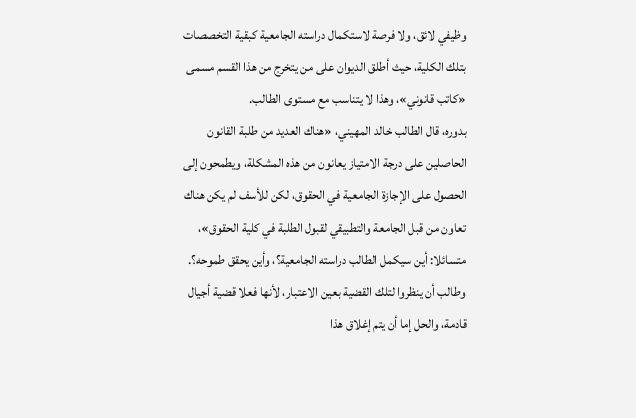وظيفي لائق، ولا فرصة لاستكمال دراسته الجامعية كبقية التخصصات بتلك الكلية، حيث أطلق الديوان على من يتخرج من هذا القسم مسمى «كاتب قانوني»، وهذا لا يتناسب مع مستوى الطالب.
بدوره، قال الطالب خالد المهيني، «هناك العديد من طلبة القانون الحاصلين على درجة الامتياز يعانون من هذه المشكلة، ويطمحون إلى الحصول على الإجازة الجامعية في الحقوق، لكن للأسف لم يكن هناك تعاون من قبل الجامعة والتطبيقي لقبول الطلبة في كلية الحقوق»، متسائلا: أين سيكمل الطالب دراسته الجامعية؟، وأين يحقق طموحه؟.
وطالب أن ينظروا لتلك القضية بعين الاعتبار، لأنها فعلا قضية أجيال قادمة، والحل إما أن يتم إغلاق هذا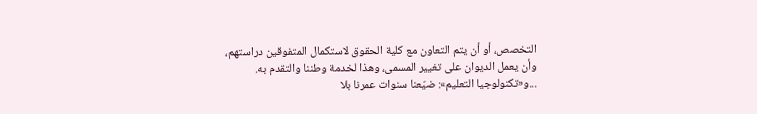التخصص، أو أن يتم التعاون مع كلية الحقوق لاستكمال المتفوقين دراستهم، وأن يعمل الديوان على تغيير المسمى، وهذا لخدمة وطننا والتقدم به.
...و«تكنولوجيا التعليم»: ضيّعنا سنوات عمرنا بلا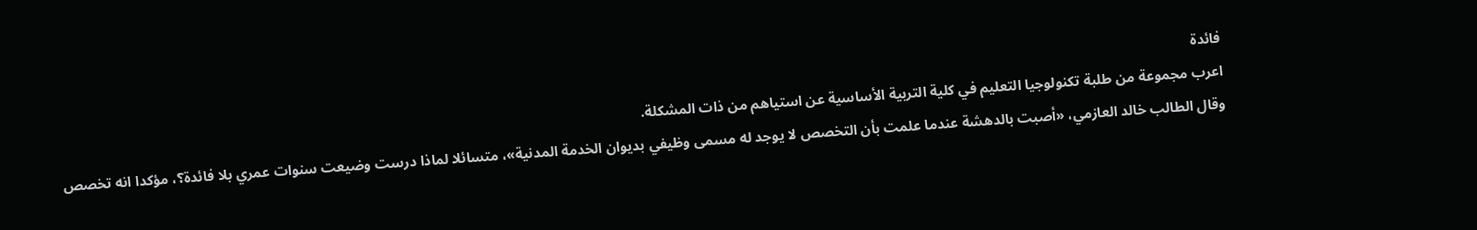فائدة
اعرب مجموعة من طلبة تكنولوجيا التعليم في كلية التربية الأساسية عن استياهم من ذات المشكلة.
وقال الطالب خالد العازمي، «أصبت بالدهشة عندما علمت بأن التخصص لا يوجد له مسمى وظيفي بديوان الخدمة المدنية»، متسائلا لماذا درست وضيعت سنوات عمري بلا فائدة؟، مؤكدا انه تخصص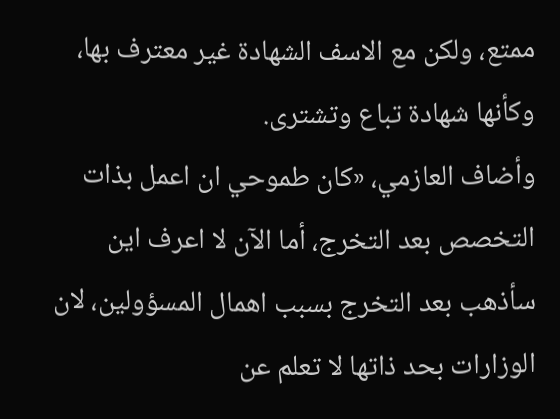ممتع، ولكن مع الاسف الشهادة غير معترف بها، وكأنها شهادة تباع وتشترى.
وأضاف العازمي، «كان طموحي ان اعمل بذات التخصص بعد التخرج، أما الآن لا اعرف اين سأذهب بعد التخرج بسبب اهمال المسؤولين، لان الوزارات بحد ذاتها لا تعلم عن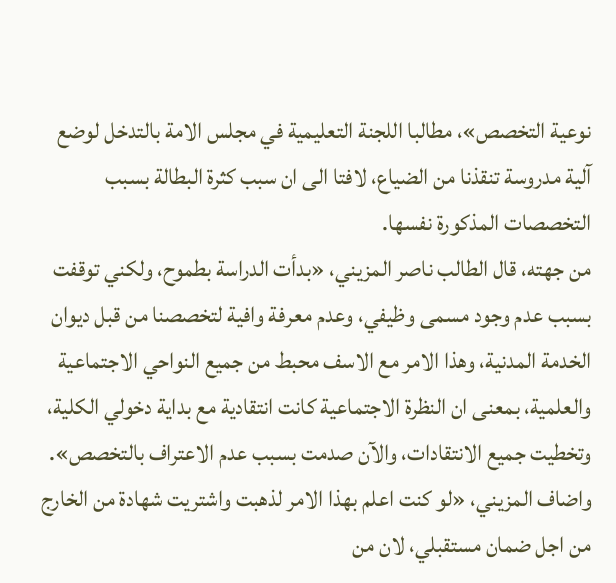نوعية التخصص»، مطالبا اللجنة التعليمية في مجلس الامة بالتدخل لوضع آلية مدروسة تنقذنا من الضياع، لافتا الى ان سبب كثرة البطالة بسبب التخصصات المذكورة نفسها.
من جهته، قال الطالب ناصر المزيني، «بدأت الدراسة بطموح، ولكني توقفت بسبب عدم وجود مسمى وظيفي، وعدم معرفة وافية لتخصصنا من قبل ديوان الخدمة المدنية، وهذا الامر مع الاسف محبط من جميع النواحي الاجتماعية والعلمية، بمعنى ان النظرة الاجتماعية كانت انتقادية مع بداية دخولي الكلية، وتخطيت جميع الانتقادات، والآن صدمت بسبب عدم الاعتراف بالتخصص».
واضاف المزيني، «لو كنت اعلم بهذا الامر لذهبت واشتريت شهادة من الخارج من اجل ضمان مستقبلي، لان من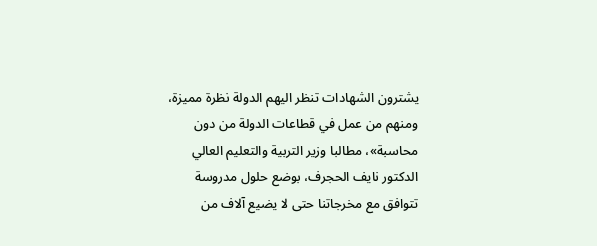يشترون الشهادات تنظر اليهم الدولة نظرة مميزة، ومنهم من عمل في قطاعات الدولة من دون محاسبة»، مطالبا وزير التربية والتعليم العالي الدكتور نايف الحجرف، بوضع حلول مدروسة تتوافق مع مخرجاتنا حتى لا يضيع آلاف من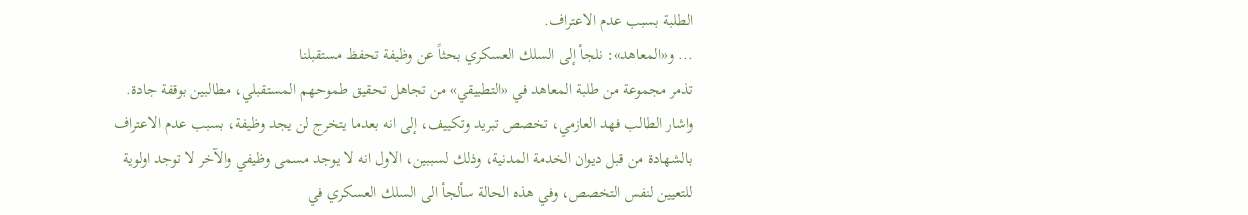الطلبة بسبب عدم الاعتراف.
... و«المعاهد»: نلجأ إلى السلك العسكري بحثاً عن وظيفة تحفظ مستقبلنا
تذمر مجموعة من طلبة المعاهد في «التطبيقي» من تجاهل تحقيق طموحهم المستقبلي، مطالبين بوقفة جادة.
واشار الطالب فهد العازمي، تخصص تبريد وتكييف، إلى انه بعدما يتخرج لن يجد وظيفة، بسبب عدم الاعتراف بالشهادة من قبل ديوان الخدمة المدنية، وذلك لسببين، الاول انه لا يوجد مسمى وظيفي والآخر لا توجد اولوية للتعيين لنفس التخصص، وفي هذه الحالة سألجأ الى السلك العسكري في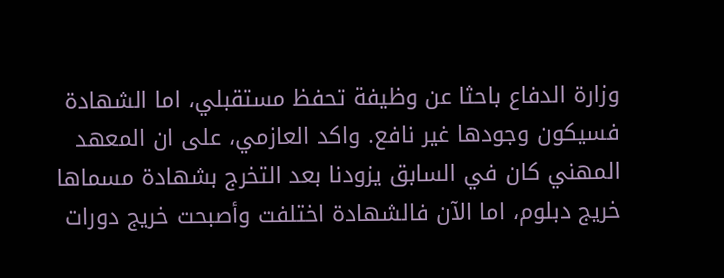وزارة الدفاع باحثا عن وظيفة تحفظ مستقبلي، اما الشهادة فسيكون وجودها غير نافع. واكد العازمي، على ان المعهد المهني كان في السابق يزودنا بعد التخرج بشهادة مسماها خريج دبلوم، اما الآن فالشهادة اختلفت وأصبحت خريج دورات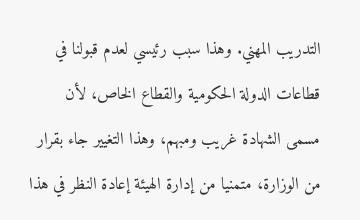التدريب المهني. وهذا سبب رئيسي لعدم قبولنا في قطاعات الدولة الحكومية والقطاع الخاص، لأن مسمى الشهادة غريب ومبهم، وهذا التغيير جاء بقرار من الوزارة، متمنيا من إدارة الهيئة إعادة النظر في هذا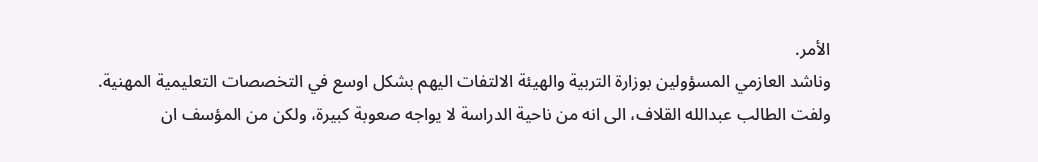الأمر.
وناشد العازمي المسؤولين بوزارة التربية والهيئة الالتفات اليهم بشكل اوسع في التخصصات التعليمية المهنية.
ولفت الطالب عبدالله القلاف، الى انه من ناحية الدراسة لا يواجه صعوبة كبيرة، ولكن من المؤسف ان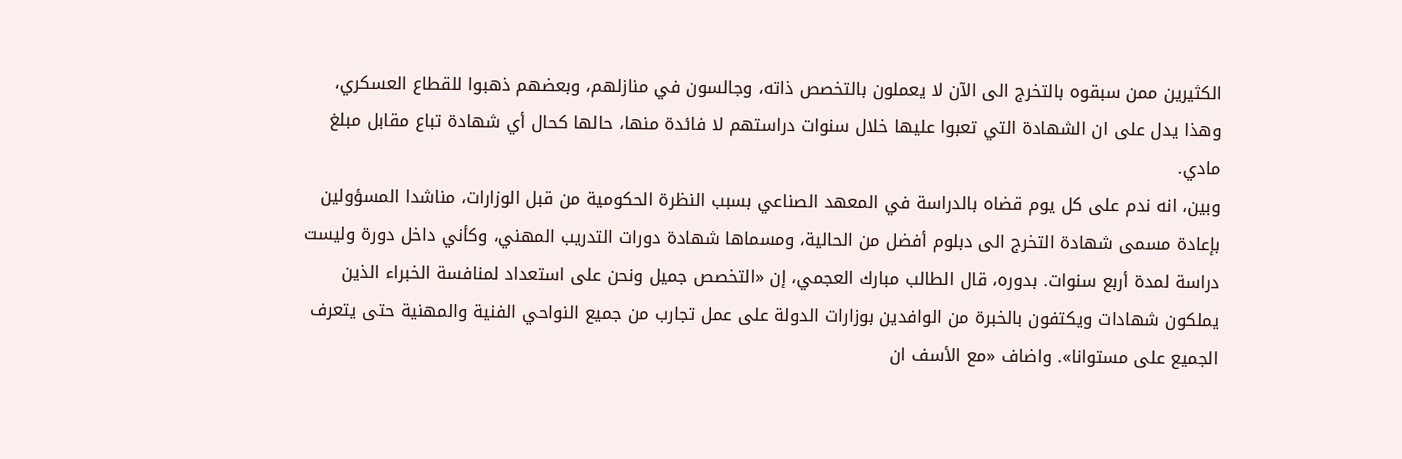الكثيرين ممن سبقوه بالتخرج الى الآن لا يعملون بالتخصص ذاته، وجالسون في منازلهم، وبعضهم ذهبوا للقطاع العسكري، وهذا يدل على ان الشهادة التي تعبوا عليها خلال سنوات دراستهم لا فائدة منها، حالها كحال أي شهادة تباع مقابل مبلغ مادي.
وبين، انه ندم على كل يوم قضاه بالدراسة في المعهد الصناعي بسبب النظرة الحكومية من قبل الوزارات، مناشدا المسؤولين بإعادة مسمى شهادة التخرج الى دبلوم أفضل من الحالية، ومسماها شهادة دورات التدريب المهني، وكأني داخل دورة وليست دراسة لمدة أربع سنوات. بدوره، قال الطالب مبارك العجمي، إن «التخصص جميل ونحن على استعداد لمنافسة الخبراء الذين يملكون شهادات ويكتفون بالخبرة من الوافدين بوزارات الدولة على عمل تجارب من جميع النواحي الفنية والمهنية حتى يتعرف الجميع على مستوانا». واضاف «مع الأسف ان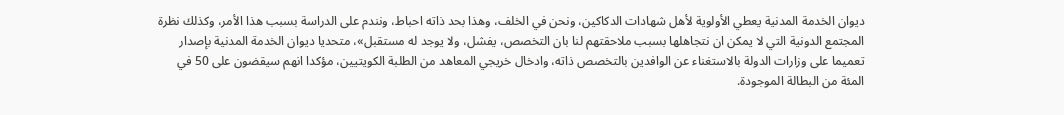ديوان الخدمة المدنية يعطي الأولوية لأهل شهادات الدكاكين، ونحن في الخلف، وهذا بحد ذاته احباط، ونندم على الدراسة بسبب هذا الأمر، وكذلك نظرة المجتمع الدونية التي لا يمكن ان نتجاهلها بسبب ملاحقتهم لنا بان التخصص، يفشل، ولا يوجد له مستقبل»، متحديا ديوان الخدمة المدنية بإصدار تعميما على وزارات الدولة بالاستغناء عن الوافدين بالتخصص ذاته، وادخال خريجي المعاهد من الطلبة الكويتيين، مؤكدا انهم سيقضون على 50 في المئة من البطالة الموجودة.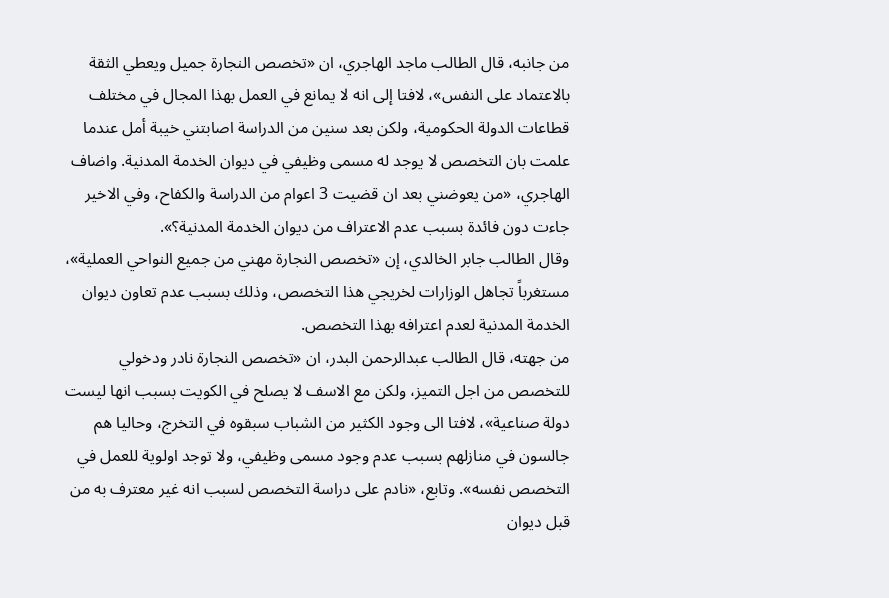من جانبه، قال الطالب ماجد الهاجري، ان «تخصص النجارة جميل ويعطي الثقة بالاعتماد على النفس»، لافتا إلى انه لا يمانع في العمل بهذا المجال في مختلف قطاعات الدولة الحكومية، ولكن بعد سنين من الدراسة اصابتني خيبة أمل عندما علمت بان التخصص لا يوجد له مسمى وظيفي في ديوان الخدمة المدنية. واضاف الهاجري، «من يعوضني بعد ان قضيت 3 اعوام من الدراسة والكفاح، وفي الاخير جاءت دون فائدة بسبب عدم الاعتراف من ديوان الخدمة المدنية؟».
وقال الطالب جابر الخالدي، إن «تخصص النجارة مهني من جميع النواحي العملية»، مستغرباً تجاهل الوزارات لخريجي هذا التخصص، وذلك بسبب عدم تعاون ديوان الخدمة المدنية لعدم اعترافه بهذا التخصص.
من جهته، قال الطالب عبدالرحمن البدر، ان «تخصص النجارة نادر ودخولي للتخصص من اجل التميز، ولكن مع الاسف لا يصلح في الكويت بسبب انها ليست دولة صناعية»، لافتا الى وجود الكثير من الشباب سبقوه في التخرج، وحاليا هم جالسون في منازلهم بسبب عدم وجود مسمى وظيفي، ولا توجد اولوية للعمل في التخصص نفسه». وتابع، «نادم على دراسة التخصص لسبب انه غير معترف به من قبل ديوان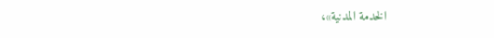الخدمة المدنية»،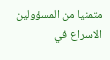متمنيا من المسؤولين الاسراع في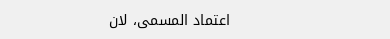اعتماد المسمى، لان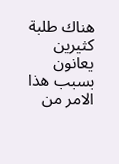هناك طلبة كثيرين يعانون بسبب هذا الامر من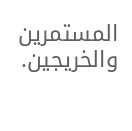المستمرين والخريجين.